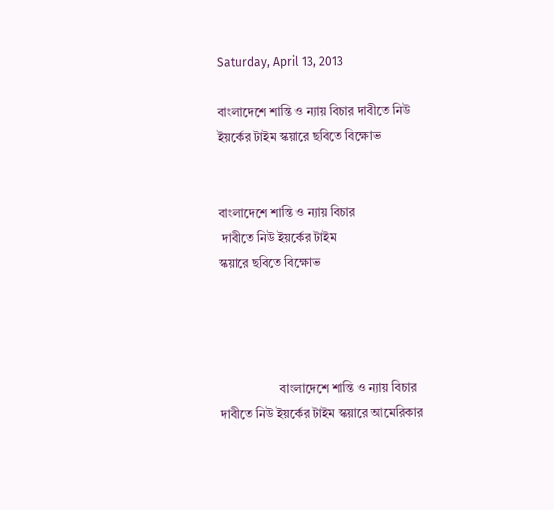Saturday, April 13, 2013

বাংলাদেশে শান্তি ও ন্যায় বিচার দাবীতে নিউ ইয়র্কের টাইম স্কয়ারে ছবিতে বিক্ষোভ


বাংলাদেশে শান্তি ও ন্যায় বিচার
 দাবীতে নিউ ইয়র্কের টাইম
স্কয়ারে ছবিতে বিক্ষোভ




                   বাংলাদেশে শান্তি ও ন্যায় বিচার দাবীতে নিউ ইয়র্কের টাইম স্কয়ারে আমেরিকার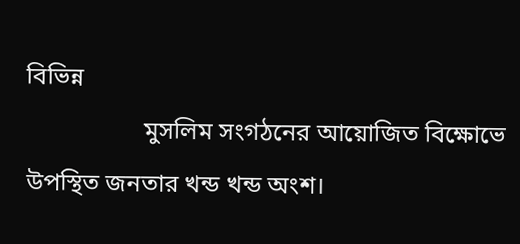বিভিন্ন
                   মুসলিম সংগঠনের আয়োজিত বিক্ষোভে উপস্থিত জনতার খন্ড খন্ড অংশ।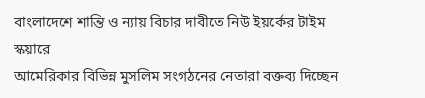বাংলাদেশে শান্তি ও ন্যায় বিচার দাবীতে নিউ ইয়র্কের টাইম স্কয়ারে
আমেরিকার বিভিন্ন মুসলিম সংগঠনের নেতারা বক্তব্য দিচ্ছেন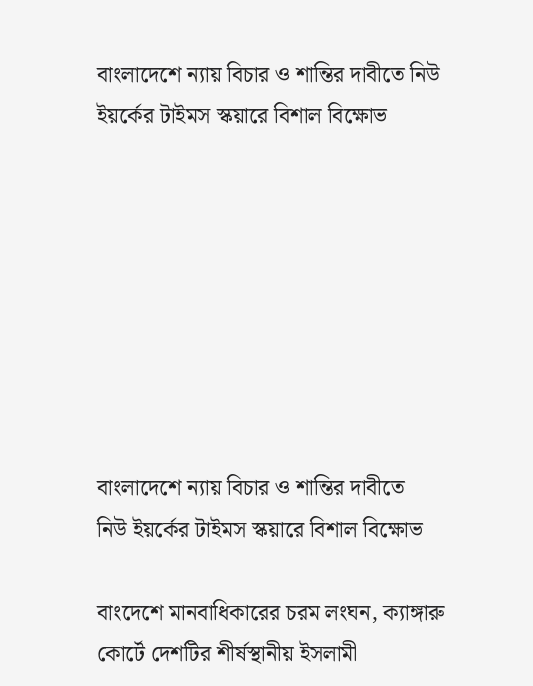বাংলাদেশে ন্যায় বিচার ও শান্তির দাবীতে নিউ ইয়র্কের টাইমস স্কয়ারে বিশাল বিক্ষোভ








বাংলাদেশে ন্যায় বিচার ও শান্তির দাবীতে
নিউ ইয়র্কের টাইমস স্কয়ারে বিশাল বিক্ষোভ

বাংদেশে মানবাধিকারের চরম লংঘন, ক্যাঙ্গারু কোর্টে দেশটির শীর্ষস্থানীয় ইসলামী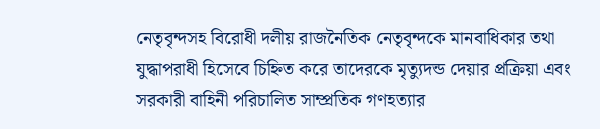নেতৃবৃন্দসহ বিরোধী দলীয় রাজনৈতিক নেতৃবৃন্দকে মানবাধিকার তথা যুদ্ধাপরাধী হিসেবে চিহ্নিত করে তাদেরকে মৃত্যুদন্ড দেয়ার প্রক্রিয়া এবং সরকারী বাহিনী পরিচালিত সাম্প্রতিক গণহত্যার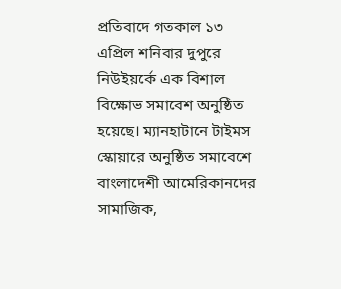প্রতিবাদে গতকাল ১৩ এপ্রিল শনিবার দুপুরে নিউইয়র্কে এক বিশাল বিক্ষোভ সমাবেশ অনুষ্ঠিত হয়েছে। ম্যানহাটানে টাইমস স্কোয়ারে অনুষ্ঠিত সমাবেশে বাংলাদেশী আমেরিকানদের সামাজিক,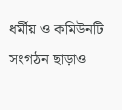ধর্মীয় ও কমিউনটি সংগঠন ছাড়াও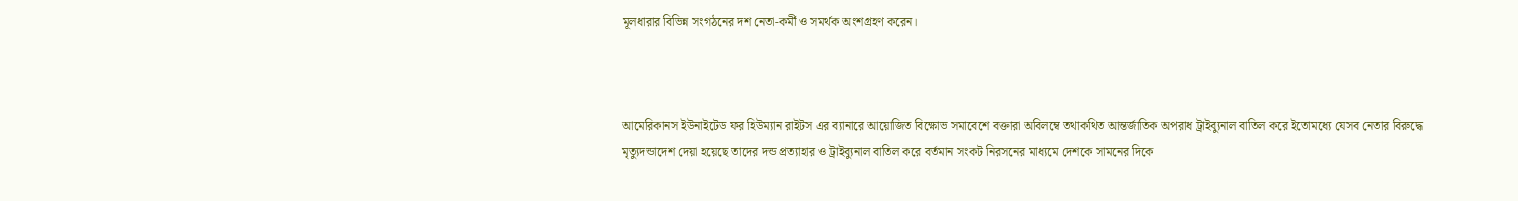মূলধারার বিভিন্ন সংগঠনের দশ নেতা-কর্মী ও সমর্থক অংশগ্রহণ করেন।



আমেরিকানস ইউনাইটেড ফর হিউম্যান রাইটস এর ব্যানারে আয়োজিত বিক্ষোভ সমাবেশে বক্তারা অবিলম্বে তথাকথিত আন্তর্জাতিক অপরাধ ট্রাইব্যুনাল বাতিল করে ইতোমধ্যে যেসব নেতার বিরুদ্ধে মৃত্যুদন্ডাদেশ দেয়া হয়েছে তাদের দন্ড প্রত্যাহার ও ট্রাইব্যুনাল বাতিল করে বর্তমান সংকট নিরসনের মাধ্যমে দেশকে সামনের দিকে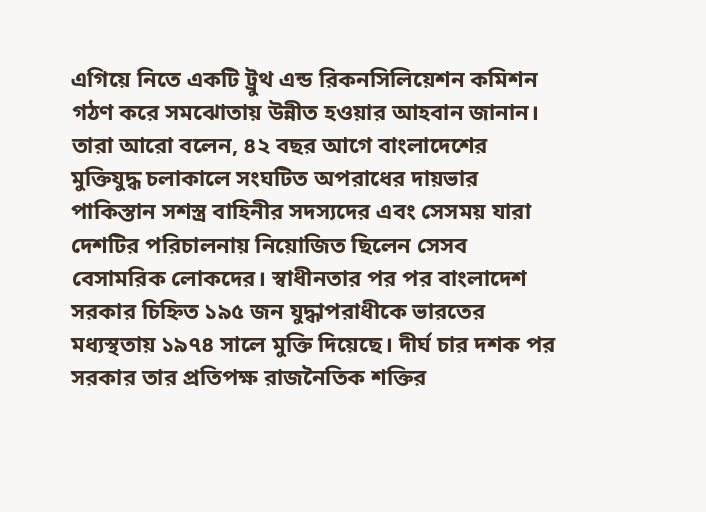এগিয়ে নিতে একটি ট্রুথ এন্ড রিকনসিলিয়েশন কমিশন গঠণ করে সমঝোতায় উন্নীত হওয়ার আহবান জানান। তারা আরো বলেন, ৪২ বছর আগে বাংলাদেশের মুক্তিযুদ্ধ চলাকালে সংঘটিত অপরাধের দায়ভার পাকিস্তান সশস্ত্র বাহিনীর সদস্যদের এবং সেসময় যারা দেশটির পরিচালনায় নিয়োজিত ছিলেন সেসব বেসামরিক লোকদের। স্বাধীনতার পর পর বাংলাদেশ সরকার চিহ্নিত ১৯৫ জন যুদ্ধাপরাধীকে ভারতের মধ্যস্থতায় ১৯৭৪ সালে মুক্তি দিয়েছে। দীর্ঘ চার দশক পর সরকার তার প্রতিপক্ষ রাজনৈতিক শক্তির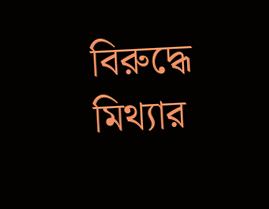বিরুদ্ধে মিথ্যার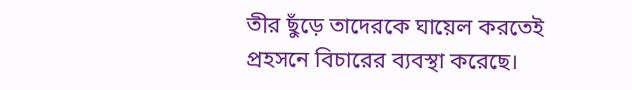তীর ছুঁড়ে তাদেরকে ঘায়েল করতেই প্রহসনে বিচারের ব্যবস্থা করেছে।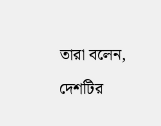তারা বলেন, দেশটির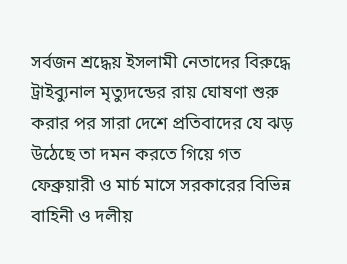সর্বজন শ্রদ্ধেয় ইসলামী নেতাদের বিরুদ্ধে ট্রাইব্যুনাল মৃত্যুদন্ডের রায় ঘোষণা শুরু করার পর সারা দেশে প্রতিবাদের যে ঝড় উঠেছে তা দমন করতে গিয়ে গত ফেব্রুয়ারী ও মার্চ মাসে সরকারের বিভিন্ন বাহিনী ও দলীয়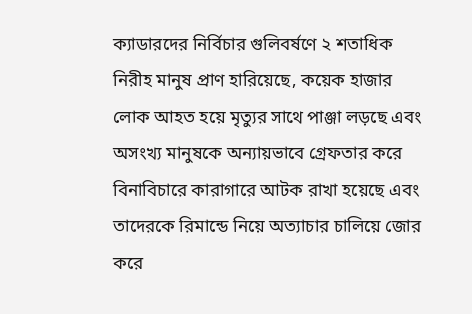ক্যাডারদের নির্বিচার গুলিবর্ষণে ২ শতাধিক নিরীহ মানুষ প্রাণ হারিয়েছে, কয়েক হাজার লোক আহত হয়ে মৃত্যুর সাথে পাঞ্জা লড়ছে এবং অসংখ্য মানুষকে অন্যায়ভাবে গ্রেফতার করে বিনাবিচারে কারাগারে আটক রাখা হয়েছে এবং তাদেরকে রিমান্ডে নিয়ে অত্যাচার চালিয়ে জোর করে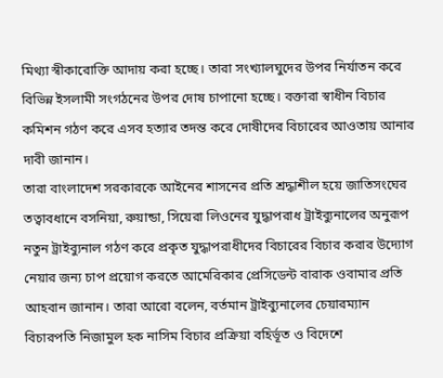মিথ্যা স্বীকারোক্তি আদায় করা হচ্ছে। তারা সংখ্যালঘুদের উপর নির্যাতন করে বিভিন্ন ইসলামী সংগঠনের উপর দোষ চাপানো হচ্ছে। বক্তারা স্বাধীন বিচার কমিশন গঠণ করে এসব হত্যার তদন্ত করে দোষীদের বিচারের আওতায় আনার দাবী জানান।
তারা বাংলাদেশ সরকারকে আইনের শাসনের প্রতি শ্রদ্ধাশীল হয়ে জাতিসংঘের তত্বাবধানে বসনিয়া, রুয়ান্ডা, সিয়েরা লিওনের যুদ্ধাপরাধ ট্রাইব্যুনালের অনুরূপ নতুন ট্রাইব্যুনাল গঠণ করে প্রকৃত যুদ্ধাপরাধীদের বিচারের বিচার করার উদ্যোগ নেয়ার জন্য চাপ প্রয়োগ করতে আমেরিকার প্রেসিডেন্ট বারাক ওবামার প্রতি আহবান জানান। তারা আরো বলেন, বর্তমান ট্রাইব্যুনালের চেয়ারম্যান বিচারপতি নিজামুল হক নাসিম বিচার প্রক্রিয়া বহির্ভূত ও বিদেশে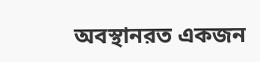অবস্থানরত একজন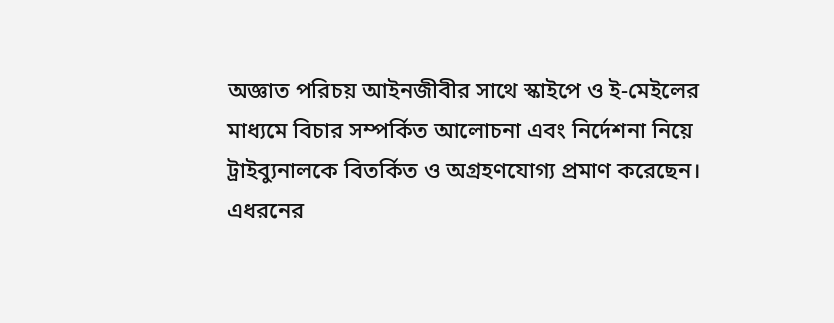অজ্ঞাত পরিচয় আইনজীবীর সাথে স্কাইপে ও ই-মেইলের মাধ্যমে বিচার সম্পর্কিত আলোচনা এবং নির্দেশনা নিয়ে ট্রাইব্যুনালকে বিতর্কিত ও অগ্রহণযোগ্য প্রমাণ করেছেন। এধরনের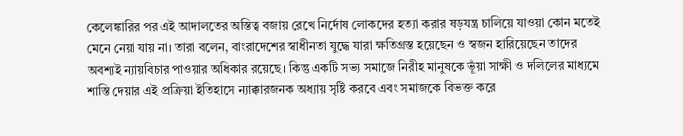কেলেঙ্কারির পর এই আদালতের অস্তিত্ব বজায় রেখে নির্দোষ লোকদের হত্যা করার ষড়যন্ত্র চালিয়ে যাওয়া কোন মতেই মেনে নেয়া যায় না। তারা বলেন, বাংরাদেশের স্বাধীনতা যুদ্ধে যারা ক্ষতিগ্রস্ত হয়েছেন ও স্বজন হারিয়েছেন তাদের অবশ্যই ন্যায়বিচার পাওয়ার অধিকার রয়েছে। কিন্তু একটি সভ্য সমাজে নিরীহ মানুষকে ভূঁয়া সাক্ষী ও দলিলের মাধ্যমে শাস্তি দেয়ার এই প্রক্রিয়া ইতিহাসে ন্যাক্কারজনক অধ্যায় সৃষ্টি করবে এবং সমাজকে বিভক্ত করে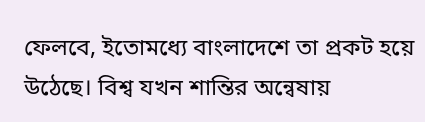ফেলবে, ইতোমধ্যে বাংলাদেশে তা প্রকট হয়ে উঠেছে। বিশ্ব যখন শান্তির অন্বেষায়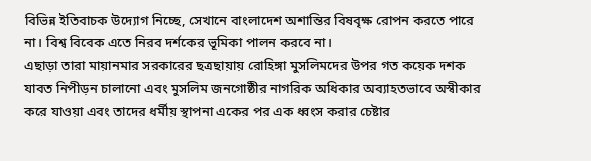বিভিন্ন ইতিবাচক উদ্যোগ নিচ্ছে, সেখানে বাংলাদেশ অশান্তির বিষবৃক্ষ রোপন করতে পারে না। বিশ্ব বিবেক এতে নিরব দর্শকের ভূমিকা পালন করবে না।
এছাড়া তারা মায়ানমার সরকারের ছত্রছায়ায় রোহিঙ্গা মুসলিমদের উপর গত কয়েক দশক যাবত নিপীড়ন চালানো এবং মুসলিম জনগোষ্ঠীর নাগরিক অধিকার অব্যাহতভাবে অস্বীকার করে যাওয়া এবং তাদের ধর্মীয় স্থাপনা একের পর এক ধ্বংস করার চেষ্টার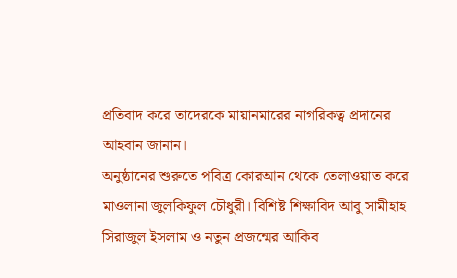প্রতিবাদ করে তাদেরকে মায়ানমারের নাগরিকত্ব প্রদানের আহবান জানান।
অনুষ্ঠানের শুরুতে পবিত্র কোরআন থেকে তেলাওয়াত করে মাওলানা জুলকিফুল চৌধুরী। বিশিষ্ট শিক্ষাবিদ আবু সামীহাহ সিরাজুল ইসলাম ও নতুন প্রজন্মের আকিব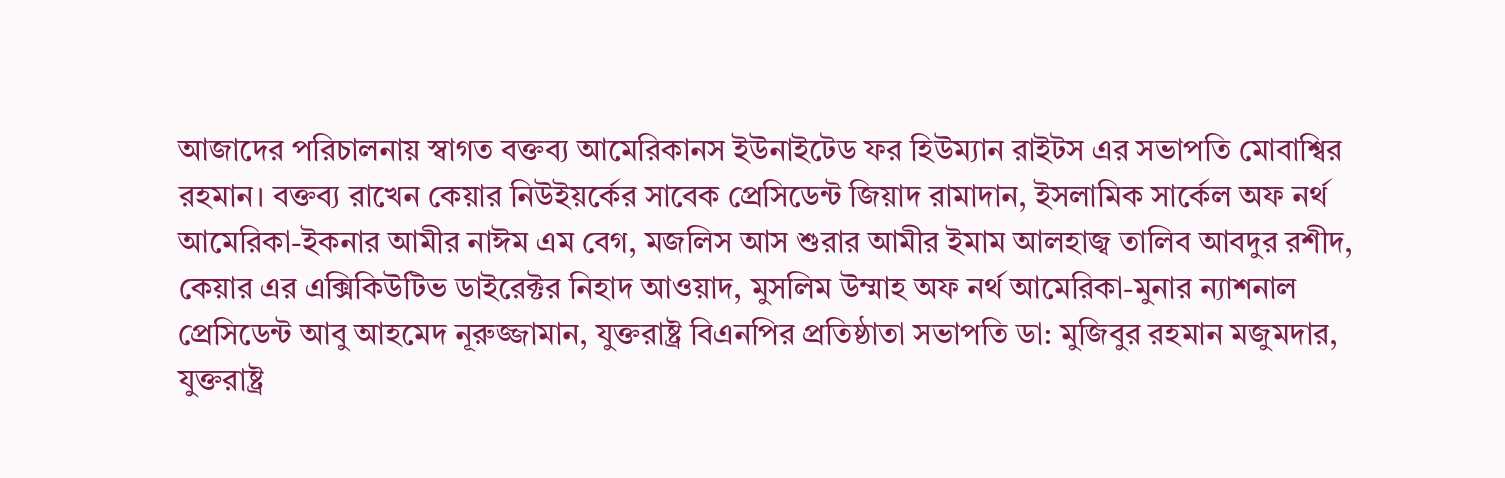আজাদের পরিচালনায় স্বাগত বক্তব্য আমেরিকানস ইউনাইটেড ফর হিউম্যান রাইটস এর সভাপতি মোবাশ্বির রহমান। বক্তব্য রাখেন কেয়ার নিউইয়র্কের সাবেক প্রেসিডেন্ট জিয়াদ রামাদান, ইসলামিক সার্কেল অফ নর্থ আমেরিকা-ইকনার আমীর নাঈম এম বেগ, মজলিস আস শুরার আমীর ইমাম আলহাজ্ব তালিব আবদুর রশীদ, কেয়ার এর এক্সিকিউটিভ ডাইরেক্টর নিহাদ আওয়াদ, মুসলিম উম্মাহ অফ নর্থ আমেরিকা-মুনার ন্যাশনাল প্রেসিডেন্ট আবু আহমেদ নূরুজ্জামান, যুক্তরাষ্ট্র বিএনপির প্রতিষ্ঠাতা সভাপতি ডা: মুজিবুর রহমান মজুমদার, যুক্তরাষ্ট্র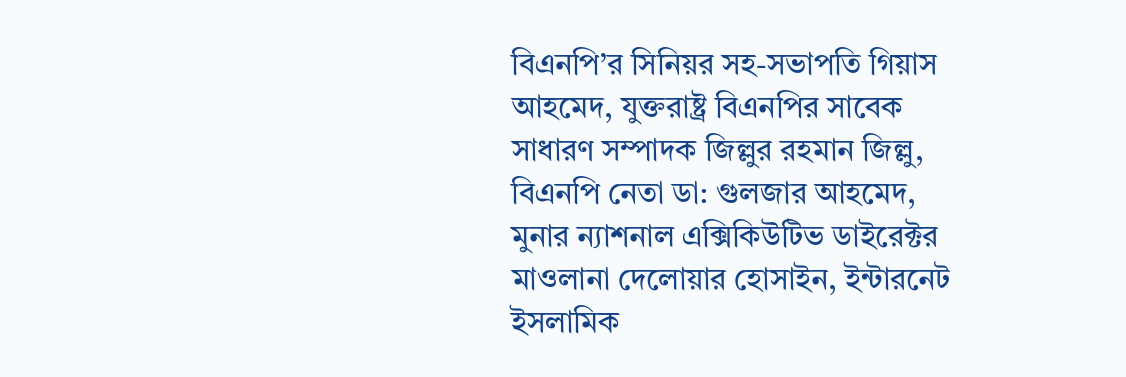বিএনপি’র সিনিয়র সহ-সভাপতি গিয়াস আহমেদ, যুক্তরাষ্ট্র বিএনপির সাবেক সাধারণ সম্পাদক জিল্লুর রহমান জিল্লু, বিএনপি নেতা ডা: গুলজার আহমেদ, মুনার ন্যাশনাল এক্সিকিউটিভ ডাইরেক্টর মাওলানা দেলোয়ার হোসাইন, ইন্টারনেট ইসলামিক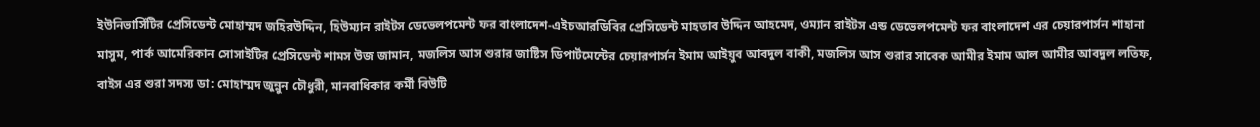ইউনিভার্সিটির প্রেসিডেন্ট মোহাম্মদ জহিরউদ্দিন, হিউম্যান রাইটস ডেভেলপমেন্ট ফর বাংলাদেশ-এইচআরডিবির প্রেসিডেন্ট মাহতাব উদ্দিন আহমেদ, ওম্যান রাইটস এন্ড ডেভেলপমেন্ট ফর বাংলাদেশ এর চেয়ারপার্সন শাহানা মাসুম, পার্ক আমেরিকান সোসাইটির প্রেসিডেন্ট শামস উজ জামান, মজলিস আস শুরার জাষ্টিস ডিপার্টমেন্টের চেয়ারপার্সন ইমাম আইয়ুব আবদুল বাকী, মজলিস আস শুরার সাবেক আমীর ইমাম আল আমীর আবদুল লতিফ, বাইস এর শুরা সদস্য ডা: মোহাম্মদ জুন্নুন চৌধুরী, মানবাধিকার কর্মী বিউটি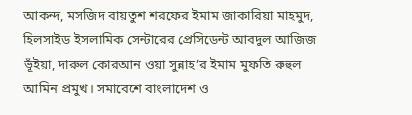আকন্দ, মসজিদ বায়তুশ শরফের ইমাম জাকারিয়া মাহমুদ, হিলসাইড ইসলামিক সেন্টারের প্রেসিডেন্ট আবদুল আজিজ ভূঁইয়া, দারুল কোরআন ওয়া সুন্নাহ’র ইমাম মুফতি রুহুল আমিন প্রমুখ। সমাবেশে বাংলাদেশ ও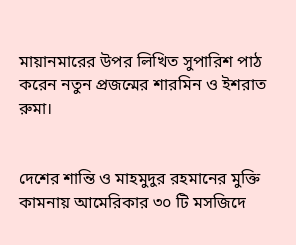মায়ানমারের উপর লিখিত সুপারিশ পাঠ করেন নতুন প্রজন্মের শারমিন ও ইশরাত রুমা।


দেশের শান্তি ও মাহমুদুর রহমানের মুক্তি কামনায় আমেরিকার ৩০ টি মসজিদে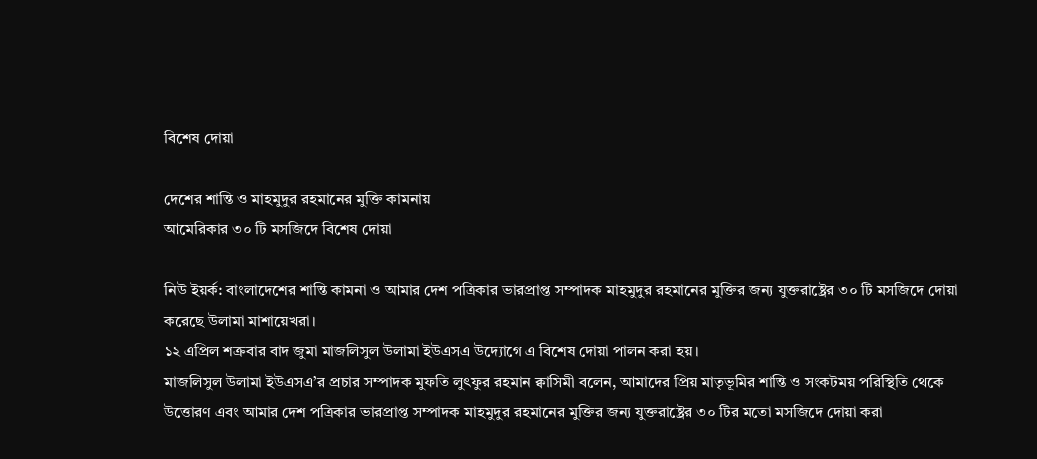বিশেষ দোয়া

দেশের শান্তি ও মাহমুদুর রহমানের মুক্তি কামনায়
আমেরিকার ৩০ টি মসজিদে বিশেষ দোয়া

নিউ ইয়র্ক: বাংলাদেশের শান্তি কামনা ও আমার দেশ পত্রিকার ভারপ্রাপ্ত সম্পাদক মাহমুদুর রহমানের মুক্তির জন্য যুক্তরাষ্ট্রের ৩০ টি মসজিদে দোয়া করেছে উলামা মাশায়েখরা।
১২ এপ্রিল শক্রবার বাদ জুমা মাজলিসুল উলামা ইউএসএ উদ্যোগে এ বিশেষ দোয়া পালন করা হয়।
মাজলিসুল উলামা ইউএসএ’র প্রচার সম্পাদক মুফতি লুৎফুর রহমান ক্বাসিমী বলেন, আমাদের প্রিয় মাতৃভূমির শান্তি ও সংকটময় পরিস্থিতি থেকে উত্তোরণ এবং আমার দেশ পত্রিকার ভারপ্রাপ্ত সম্পাদক মাহমুদুর রহমানের মুক্তির জন্য যুক্তরাষ্ট্রের ৩০ টির মতো মসজিদে দোয়া করা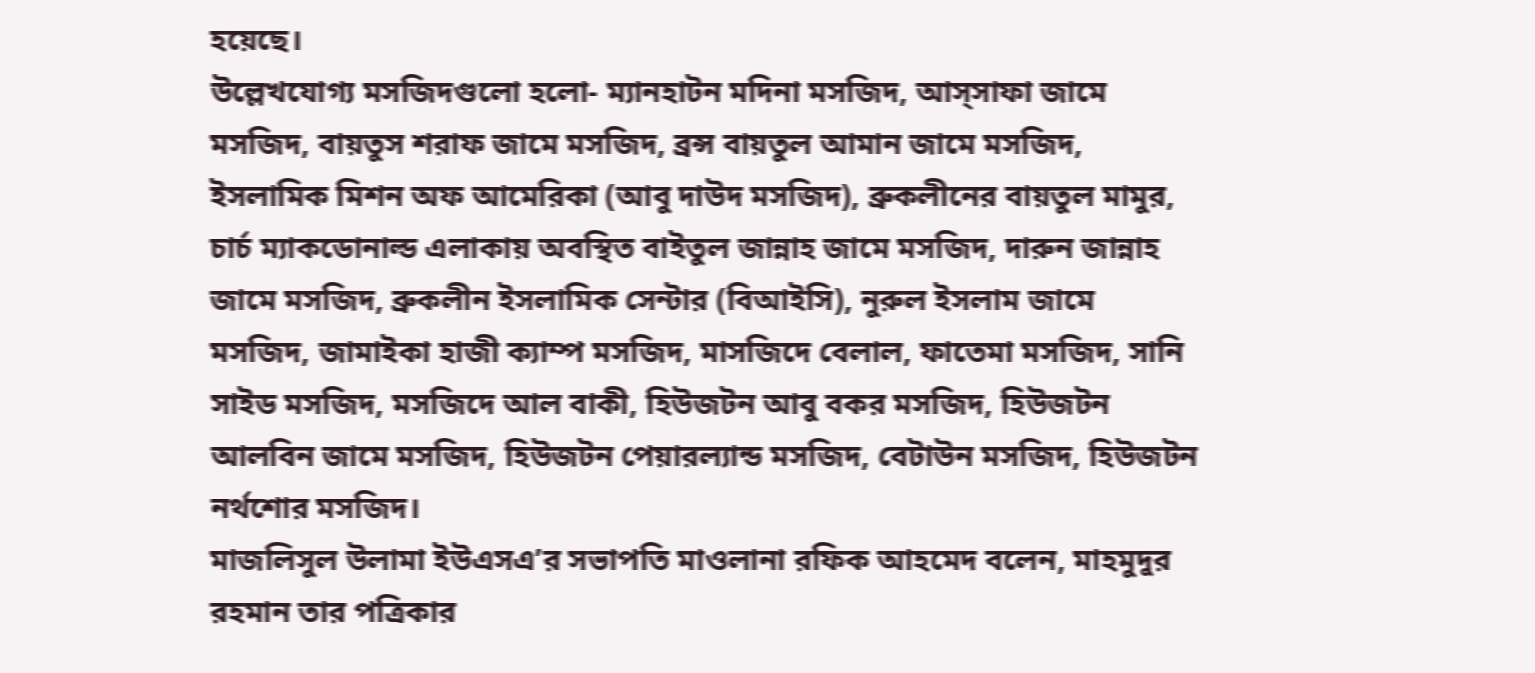হয়েছে।
উল্লেখযোগ্য মসজিদগুলো হলো- ম্যানহাটন মদিনা মসজিদ, আস্সাফা জামে মসজিদ, বায়তুস শরাফ জামে মসজিদ, ব্রন্স বায়তুল আমান জামে মসজিদ, ইসলামিক মিশন অফ আমেরিকা (আবু দাউদ মসজিদ), ব্রুকলীনের বায়তুল মামুর, চার্চ ম্যাকডোনাল্ড এলাকায় অবস্থিত বাইতুল জান্নাহ জামে মসজিদ, দারুন জান্নাহ জামে মসজিদ, ব্রুকলীন ইসলামিক সেন্টার (বিআইসি), নুরুল ইসলাম জামে মসজিদ, জামাইকা হাজী ক্যাম্প মসজিদ, মাসজিদে বেলাল, ফাতেমা মসজিদ, সানি সাইড মসজিদ, মসজিদে আল বাকী, হিউজটন আবু বকর মসজিদ, হিউজটন আলবিন জামে মসজিদ, হিউজটন পেয়ারল্যান্ড মসজিদ, বেটাউন মসজিদ, হিউজটন নর্থশোর মসজিদ।
মাজলিসুল উলামা ইউএসএ’র সভাপতি মাওলানা রফিক আহমেদ বলেন, মাহমুদুর রহমান তার পত্রিকার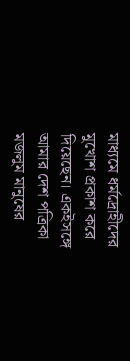মাধ্যমে ধর্মদ্রোহীদের মুখোশ প্রকাশ করে দিয়েছেন। একইসঙ্গে আমার দেশ পত্রিকা মজলুম মানুষের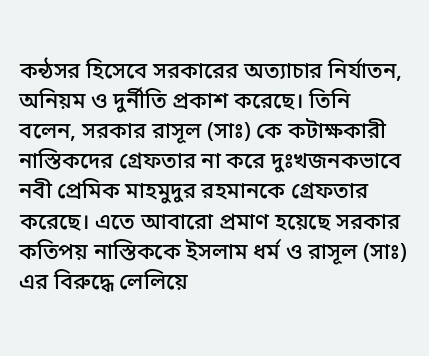কন্ঠসর হিসেবে সরকারের অত্যাচার নির্যাতন, অনিয়ম ও দুর্নীতি প্রকাশ করেছে। তিনি বলেন, সরকার রাসূল (সাঃ) কে কটাক্ষকারী নাস্তিকদের গ্রেফতার না করে দুঃখজনকভাবে নবী প্রেমিক মাহমুদুর রহমানকে গ্রেফতার করেছে। এতে আবারো প্রমাণ হয়েছে সরকার কতিপয় নাস্তিককে ইসলাম ধর্ম ও রাসূল (সাঃ) এর বিরুদ্ধে লেলিয়ে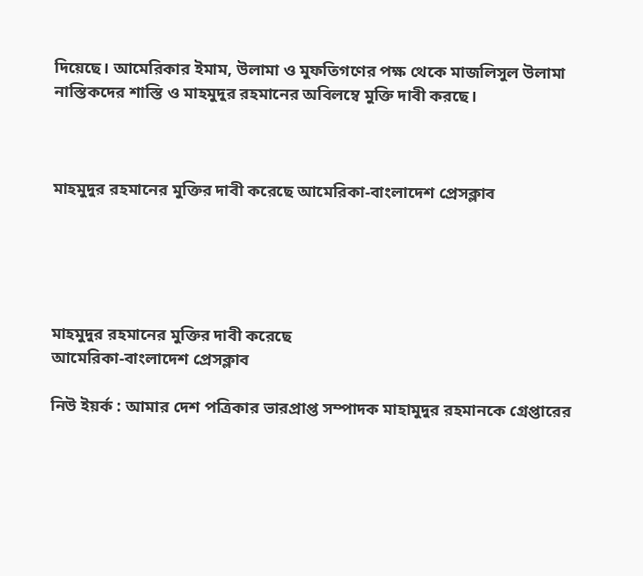দিয়েছে। আমেরিকার ইমাম, উলামা ও মুফতিগণের পক্ষ থেকে মাজলিসুল উলামা নাস্তিকদের শাস্তি ও মাহমুদুর রহমানের অবিলম্বে মুক্তি দাবী করছে।



মাহমুদুর রহমানের মুক্তির দাবী করেছে আমেরিকা-বাংলাদেশ প্রেসক্লাব





মাহমুদুর রহমানের মুক্তির দাবী করেছে
আমেরিকা-বাংলাদেশ প্রেসক্লাব

নিউ ইয়র্ক : আমার দেশ পত্রিকার ভারপ্রাপ্ত সম্পাদক মাহামুদুর রহমানকে গ্রেপ্তারের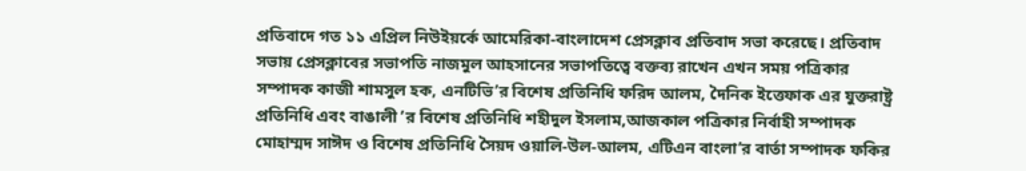প্রতিবাদে গত ১১ এপ্রিল নিউইয়র্কে আমেরিকা-বাংলাদেশ প্রেসক্লাব প্রতিবাদ সভা করেছে। প্রতিবাদ সভায় প্রেসক্লাবের সভাপতি নাজমুল আহসানের সভাপতিত্বে বক্তব্য রাখেন এখন সময় পত্রিকার সম্পাদক কাজী শামসুল হক, এনটিভি’র বিশেষ প্রতিনিধি ফরিদ আলম, দৈনিক ইত্তেফাক এর যুক্তরাষ্ট্র প্রতিনিধি এবং বাঙালী ’র বিশেষ প্রতিনিধি শহীদুল ইসলাম,আজকাল পত্রিকার নির্বাহী সম্পাদক মোহাম্মদ সাঈদ ও বিশেষ প্রতিনিধি সৈয়দ ওয়ালি-উল-আলম, এটিএন বাংলা’র বার্তা সম্পাদক ফকির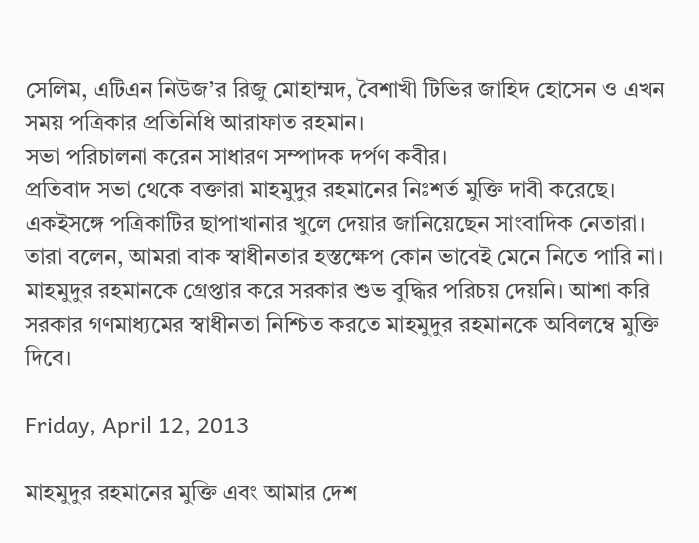সেলিম, এটিএন নিউজ’র রিজু মোহাম্মদ, বৈশাখী টিভির জাহিদ হোসেন ও এখন সময় পত্রিকার প্রতিনিধি আরাফাত রহমান।
সভা পরিচালনা করেন সাধারণ সম্পাদক দর্পণ কবীর।
প্রতিবাদ সভা থেকে বক্তারা মাহমুদুর রহমানের নিঃশর্ত মুক্তি দাবী করেছে। একইসঙ্গে পত্রিকাটির ছাপাখানার খুলে দেয়ার জানিয়েছেন সাংবাদিক নেতারা।
তারা বলেন, আমরা বাক স্বাধীনতার হস্তক্ষেপ কোন ভাবেই মেনে নিতে পারি না। মাহমুদুর রহমানকে গ্রেপ্তার করে সরকার শুভ বুদ্ধির পরিচয় দেয়নি। আশা করি সরকার গণমাধ্যমের স্বাধীনতা নিশ্চিত করতে মাহমুদুর রহমানকে অবিলম্বে মুক্তি দিবে।

Friday, April 12, 2013

মাহমুদুর রহমানের মুক্তি এবং আমার দেশ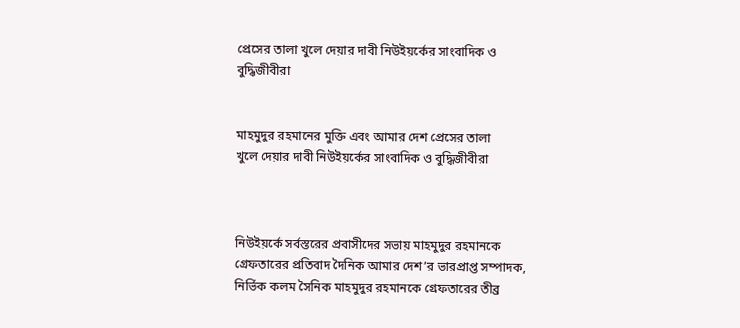প্রেসের তালা খুলে দেয়ার দাবী নিউইয়র্কের সাংবাদিক ও বুদ্ধিজীবীরা


মাহমুদুর রহমানের মুক্তি এবং আমার দেশ প্রেসের তালা
খুলে দেয়ার দাবী নিউইয়র্কের সাংবাদিক ও বুদ্ধিজীবীরা



নিউইয়র্কে সর্বস্তরের প্রবাসীদের সভায় মাহমুদুর রহমানকে গ্রেফতারের প্রতিবাদ দৈনিক আমার দেশ’র ভারপ্রাপ্ত সম্পাদক, নির্ভিক কলম সৈনিক মাহমুদুর রহমানকে গ্রেফতারের তীব্র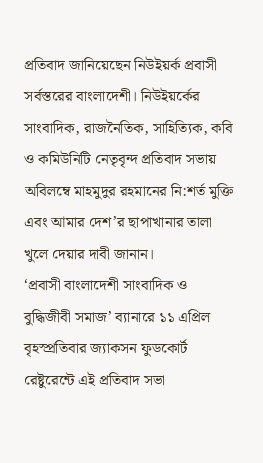প্রতিবাদ জানিয়েছেন নিউইয়র্ক প্রবাসী সর্বস্তরের বাংলাদেশী। নিউইয়র্কের সাংবাদিক, রাজনৈতিক, সাহিত্যিক, কবি ও কমিউনিটি নেতৃবৃন্দ প্রতিবাদ সভায় অবিলম্বে মাহমুদুর রহমানের নি:শর্ত মুক্তি এবং আমার দেশ’র ছাপাখানার তালা খুলে দেয়ার দাবী জানান।
‘প্রবাসী বাংলাদেশী সাংবাদিক ও বুদ্ধিজীবী সমাজ’ ব্যানারে ১১ এপ্রিল বৃহস্প্রতিবার জ্যাকসন ফুডকোর্ট রেষ্টুরেন্টে এই প্রতিবাদ সভা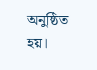অনুষ্ঠিত হয়।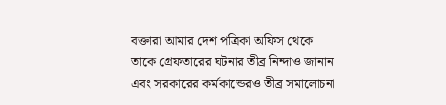বক্তারা আমার দেশ পত্রিকা অফিস থেকে তাকে গ্রেফতারের ঘটনার তীব্র নিন্দাও জানান এবং সরকারের কর্মকান্ডেরও তীব্র সমালোচনা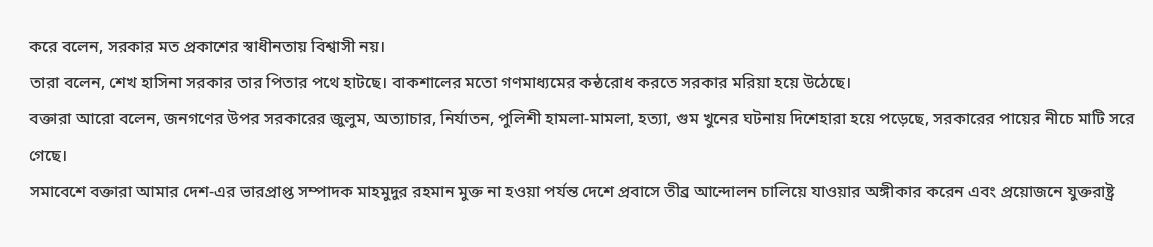করে বলেন, সরকার মত প্রকাশের স্বাধীনতায় বিশ্বাসী নয়।
তারা বলেন, শেখ হাসিনা সরকার তার পিতার পথে হাটছে। বাকশালের মতো গণমাধ্যমের কন্ঠরোধ করতে সরকার মরিয়া হয়ে উঠেছে।
বক্তারা আরো বলেন, জনগণের উপর সরকারের জুলুম, অত্যাচার, নির্যাতন, পুলিশী হামলা-মামলা, হত্যা, গুম খুনের ঘটনায় দিশেহারা হয়ে পড়েছে, সরকারের পায়ের নীচে মাটি সরে গেছে।
সমাবেশে বক্তারা আমার দেশ-এর ভারপ্রাপ্ত সম্পাদক মাহমুদুর রহমান মুক্ত না হওয়া পর্যন্ত দেশে প্রবাসে তীব্র আন্দোলন চালিয়ে যাওয়ার অঙ্গীকার করেন এবং প্রয়োজনে যুক্তরাষ্ট্র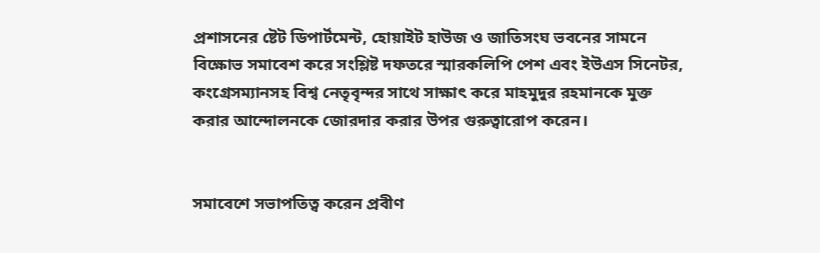প্রশাসনের ষ্টেট ডিপার্টমেন্ট, হোয়াইট হাউজ ও জাতিসংঘ ভবনের সামনে বিক্ষোভ সমাবেশ করে সংশ্লিষ্ট দফতরে স্মারকলিপি পেশ এবং ইউএস সিনেটর, কংগ্রেসম্যানসহ বিশ্ব নেতৃবৃন্দর সাথে সাক্ষাৎ করে মাহমুদুর রহমানকে মুক্ত করার আন্দোলনকে জোরদার করার উপর গুরুত্বারোপ করেন।


সমাবেশে সভাপতিত্ব করেন প্রবীণ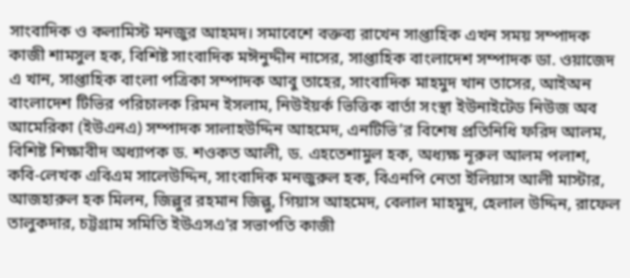সাংবাদিক ও কলামিস্ট মনজুর আহমদ। সমাবেশে বক্তব্য রাখেন সাপ্তাহিক এখন সময় সম্পাদক কাজী শামসুল হক, বিশিষ্ট সাংবাদিক মঈনুদ্দীন নাসের, সাপ্তাহিক বাংলাদেশ সম্পাদক ডা. ওয়াজেদ এ খান, সাপ্তাহিক বাংলা পত্রিকা সম্পাদক আবু তাহের, সাংবাদিক মাহমুদ খান তাসের, আইঅন বাংলাদেশ টিভির পরিচালক রিমন ইসলাম, নিউইয়র্ক ভিত্তিক বার্তা সংস্থা ইউনাইটেড নিউজ অব আমেরিকা (ইউএনএ) সম্পাদক সালাহউদ্দিন আহমেদ, এনটিভি’র বিশেষ প্রতিনিধি ফরিদ আলম, বিশিষ্ট শিক্ষাবীদ অধ্যাপক ড. শওকত আলী, ড. এহতেশামুল হক, অধ্যক্ষ নূরুল আলম পলাশ, কবি-লেখক এবিএম সালেউদ্দিন, সাংবাদিক মনজুরুল হক, বিএনপি নেতা ইলিয়াস আলী মাস্টার, আজহারুল হক মিলন, জিল্লুর রহমান জিল্লু, গিয়াস আহমেদ, বেলাল মাহমুদ, হেলাল উদ্দিন, রাফেল তালুকদার, চট্টগ্রাম সমিতি ইউএসএ’র সভাপতি কাজী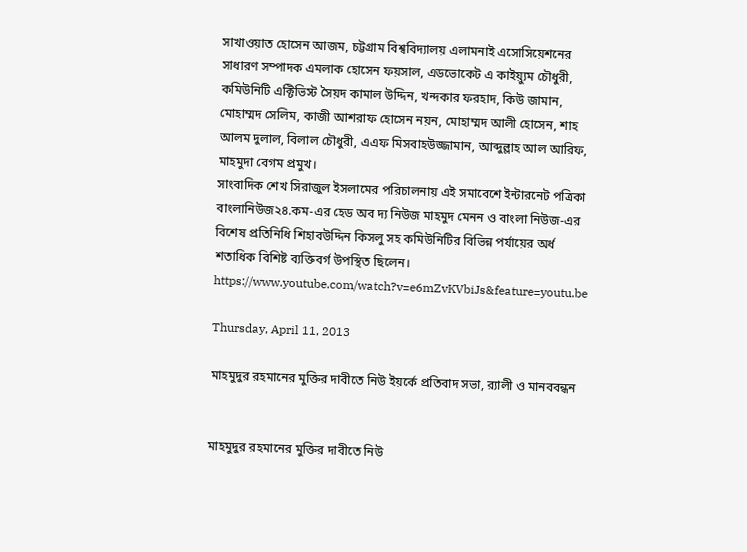সাখাওয়াত হোসেন আজম, চট্টগ্রাম বিশ্ববিদ্যালয় এলামনাই এসোসিয়েশনের সাধারণ সম্পাদক এমলাক হোসেন ফয়সাল, এডভোকেট এ কাইয়্যুম চৌধুরী, কমিউনিটি এক্টিভিস্ট সৈয়দ কামাল উদ্দিন, খন্দকার ফরহাদ, কিউ জামান, মোহাম্মদ সেলিম, কাজী আশরাফ হোসেন নয়ন, মোহাম্মদ আলী হোসেন, শাহ আলম দুলাল, বিলাল চৌধুরী, এএফ মিসবাহউজ্জামান, আব্দুল্লাহ আল আরিফ, মাহমুদা বেগম প্রমুখ।
সাংবাদিক শেখ সিরাজুল ইসলামের পরিচালনায় এই সমাবেশে ইন্টারনেট পত্রিকা বাংলানিউজ২৪.কম-এর হেড অব দ্য নিউজ মাহমুদ মেনন ও বাংলা নিউজ-এর বিশেষ প্রতিনিধি শিহাবউদ্দিন কিসলু সহ কমিউনিটির বিভিন্ন পর্যায়ের অর্ধ শতাধিক বিশিষ্ট ব্যক্তিবর্গ উপস্থিত ছিলেন।
https://www.youtube.com/watch?v=e6mZvKVbiJs&feature=youtu.be

Thursday, April 11, 2013

মাহমুদুর রহমানের মুক্তির দাবীতে নিউ ইয়র্কে প্রতিবাদ সভা, র‌্যালী ও মানববন্ধন


মাহমুদুর রহমানের মুক্তির দাবীতে নিউ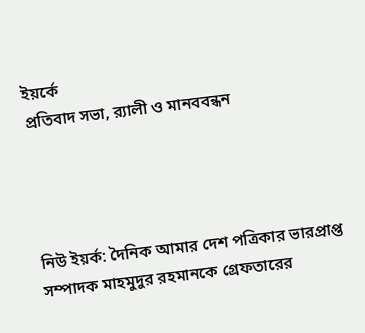ইয়র্কে
প্রতিবাদ সভা, র‌্যালী ও মানববন্ধন




নিউ ইয়র্ক: দৈনিক আমার দেশ পত্রিকার ভারপ্রাপ্ত সম্পাদক মাহমুদুর রহমানকে গ্রেফতারের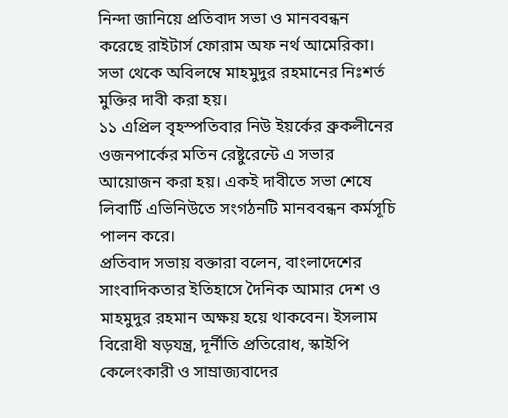নিন্দা জানিয়ে প্রতিবাদ সভা ও মানববন্ধন করেছে রাইটার্স ফোরাম অফ নর্থ আমেরিকা। সভা থেকে অবিলম্বে মাহমুদুর রহমানের নিঃশর্ত মুক্তির দাবী করা হয়।
১১ এপ্রিল বৃহস্পতিবার নিউ ইয়র্কের ব্রুকলীনের ওজনপার্কের মতিন রেষ্টুরেন্টে এ সভার আয়োজন করা হয়। একই দাবীতে সভা শেষে লিবার্টি এভিনিউতে সংগঠনটি মানববন্ধন কর্মসূচি পালন করে।
প্রতিবাদ সভায় বক্তারা বলেন, বাংলাদেশের সাংবাদিকতার ইতিহাসে দৈনিক আমার দেশ ও মাহমুদুর রহমান অক্ষয় হয়ে থাকবেন। ইসলাম বিরোধী ষড়যন্ত্র, দূর্নীতি প্রতিরোধ, স্কাইপি কেলেংকারী ও সাম্রাজ্যবাদের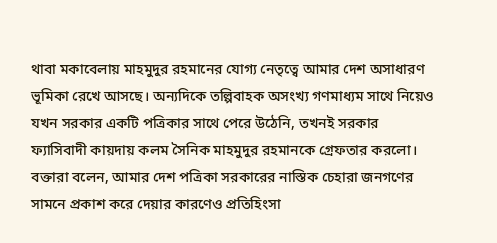থাবা মকাবেলায় মাহমুদুর রহমানের যোগ্য নেতৃত্বে আমার দেশ অসাধারণ ভূমিকা রেখে আসছে। অন্যদিকে তল্পিবাহক অসংখ্য গণমাধ্যম সাথে নিয়েও যখন সরকার একটি পত্রিকার সাথে পেরে উঠেনি, তখনই সরকার ফ্যাসিবাদী কায়দায় কলম সৈনিক মাহমুদুর রহমানকে গ্রেফতার করলো।
বক্তারা বলেন, আমার দেশ পত্রিকা সরকারের নাস্তিক চেহারা জনগণের সামনে প্রকাশ করে দেয়ার কারণেও প্রতিহিংসা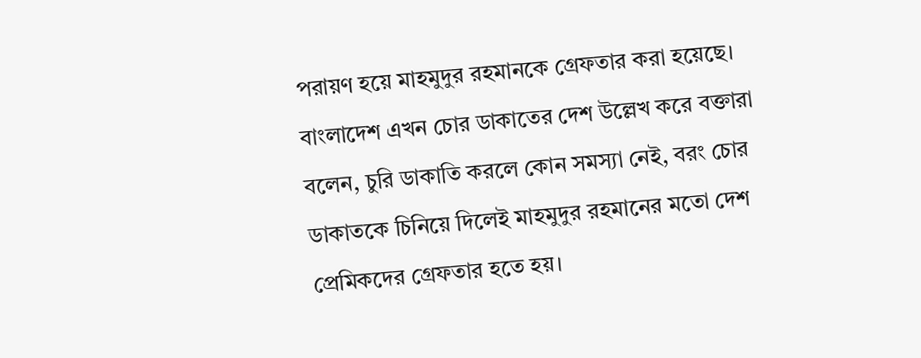পরায়ণ হয়ে মাহমুদুর রহমানকে গ্রেফতার করা হয়েছে। বাংলাদেশ এখন চোর ডাকাতের দেশ উল্লেখ করে বক্তারা বলেন, চুরি ডাকাতি করলে কোন সমস্যা নেই, বরং চোর ডাকাতকে চিনিয়ে দিলেই মাহমুদুর রহমানের মতো দেশ প্রেমিকদের গ্রেফতার হতে হয়।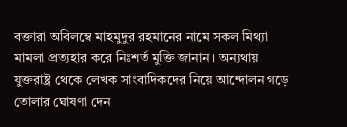বক্তারা অবিলম্বে মাহমুদুর রহমানের নামে সকল মিথ্যা মামলা প্রত্যহার করে নিঃশর্ত মুক্তি জানান। অন্যথায় যুক্তরাষ্ট্র থেকে লেখক সাংবাদিকদের নিয়ে আন্দোলন গড়ে তোলার ঘোষণা দেন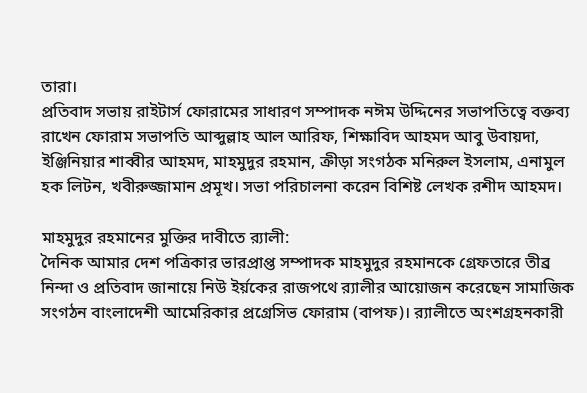তারা।
প্রতিবাদ সভায় রাইটার্স ফোরামের সাধারণ সম্পাদক নঈম উদ্দিনের সভাপতিত্বে বক্তব্য রাখেন ফোরাম সভাপতি আব্দুল্লাহ আল আরিফ, শিক্ষাবিদ আহমদ আবু উবায়দা, ইঞ্জিনিয়ার শাব্বীর আহমদ, মাহমুদুর রহমান, ক্রীড়া সংগঠক মনিরুল ইসলাম, এনামুল হক লিটন, খবীরুজ্জামান প্রমূখ। সভা পরিচালনা করেন বিশিষ্ট লেখক রশীদ আহমদ।

মাহমুদুর রহমানের মুক্তির দাবীতে র‌্যালী:
দৈনিক আমার দেশ পত্রিকার ভারপ্রাপ্ত সম্পাদক মাহমুদুর রহমানকে গ্রেফতারে তীব্র নিন্দা ও প্রতিবাদ জানায়ে নিউ ইর্য়কের রাজপথে র‌্যালীর আয়োজন করেছেন সামাজিক সংগঠন বাংলাদেশী আমেরিকার প্রগ্রেসিভ ফোরাম (বাপফ)। র‌্যালীতে অংশগ্রহনকারী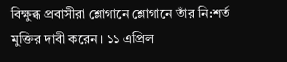বিক্ষুব্ধ প্রবাসীরা শ্লোগানে শ্লোগানে তাঁর নি:শর্ত মুক্তির দাবী করেন। ১১ এপ্রিল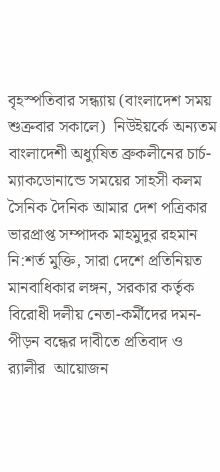বৃহস্পতিবার সন্ধ্যায় (বাংলাদেশ সময় শুত্রুবার সকালে)  নিউইয়র্কে অন্যতম বাংলাদেশী অধ্যুষিত ব্রুকলীনের চার্চ-ম্যাকডোনান্ডে সময়ের সাহসী কলম সৈনিক দৈনিক আমার দেশ পত্রিকার ভারপ্রাপ্ত সম্পাদক মাহমুদুর রহমান নি:শর্ত মুক্তি, সারা দেশে প্রতিনিয়ত মানবাধিকার লঙ্গন, সরকার কর্তৃক বিরোধী দলীয় নেতা-কর্মীদের দমন-পীড়ন বন্ধের দাবীতে প্রতিবাদ ও র‌্যালীর  আয়োজন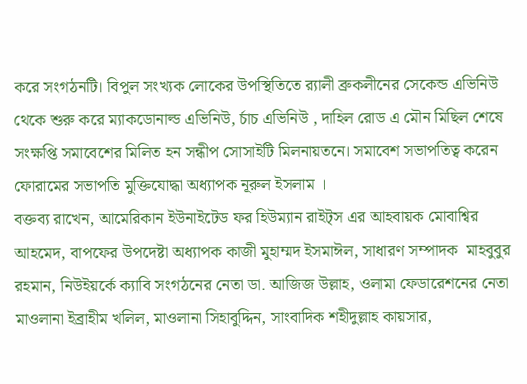করে সংগঠনটি। বিপুল সংখ্যক লোকের উপস্থিতিতে র‌্যালী ব্রুকলীনের সেকেন্ড এভিনিউ থেকে শুরু করে ম্যাকডোনাল্ড এভিনিউ, র্চাচ এভিনিউ , দাহিল রোড এ মৌন মিছিল শেষে সংক্ষপ্তি সমাবেশের মিলিত হন সন্ধীপ সোসাইটি মিলনায়তনে। সমাবেশ সভাপতিত্ব করেন ফোরামের সভাপতি মুক্তিযোদ্ধা অধ্যাপক নূরুল ইসলাম ।
বক্তব্য রাখেন, আমেরিকান ইউনাইটেড ফর হিউম্যান রাইট্স এর আহবায়ক মোবাশ্বির আহমেদ, বাপফের উপদেষ্টা অধ্যাপক কাজী মুহাম্মদ ইসমাঈল, সাধারণ সম্পাদক  মাহবুবুর রহমান, নিউইয়র্কে ক্যাবি সংগঠনের নেতা ডা. আজিজ উল্লাহ, ওলামা ফেডারেশনের নেতা মাওলানা ইব্রাহীম খলিল, মাওলানা সিহাবুদ্দিন, সাংবাদিক শহীদুল্লাহ কায়সার,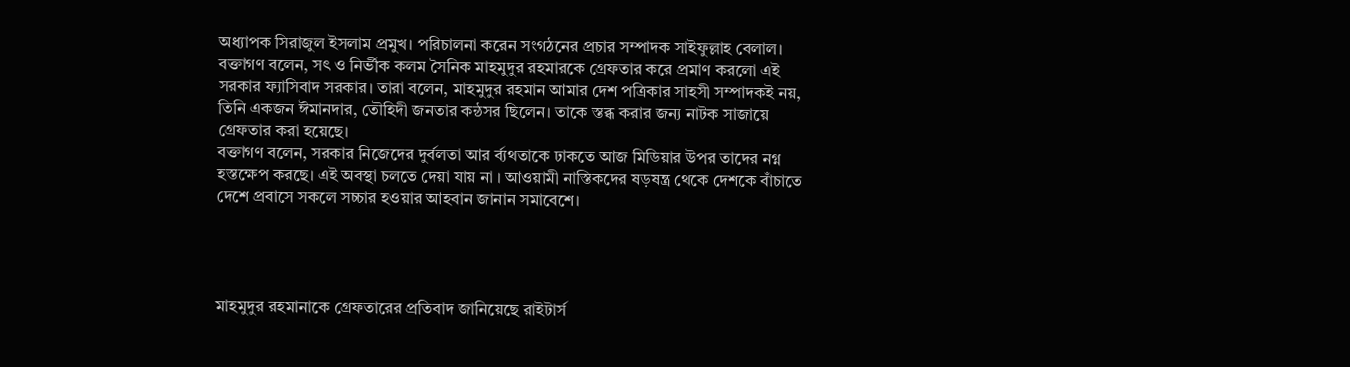অধ্যাপক সিরাজুল ইসলাম প্রমুখ। পরিচালনা করেন সংগঠনের প্রচার সম্পাদক সাইফুল্লাহ বেলাল।
বক্তাগণ বলেন, সৎ ও নির্ভীক কলম সৈনিক মাহমুদুর রহমারকে গ্রেফতার করে প্রমাণ করলো এই সরকার ফ্যাসিবাদ সরকার। তারা বলেন, মাহমুদুর রহমান আমার দেশ পত্রিকার সাহসী সম্পাদকই নয়, তিনি একজন ঈমানদার, তৌহিদী জনতার কন্ঠসর ছিলেন। তাকে স্তব্ধ করার জন্য নাটক সাজায়ে গ্রেফতার করা হয়েছে।
বক্তাগণ বলেন, সরকার নিজেদের দুর্বলতা আর র্ব্যথতাকে ঢাকতে আজ মিডিয়ার উপর তাদের নগ্ন হস্তক্ষেপ করছে। এই অবস্থা চলতে দেয়া যায় না । আওয়ামী নাস্তিকদের ষড়ষন্ত্র থেকে দেশকে বাঁচাতে দেশে প্রবাসে সকলে সচ্চার হওয়ার আহবান জানান সমাবেশে।




মাহমুদুর রহমানাকে গ্রেফতারের প্রতিবাদ জানিয়েছে রাইটার্স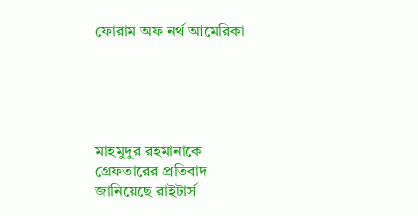ফোরাম অফ নর্থ আমেরিকা





মাহমুদুর রহমানাকে গ্রেফতারের প্রতিবাদ
জানিয়েছে রাইটার্স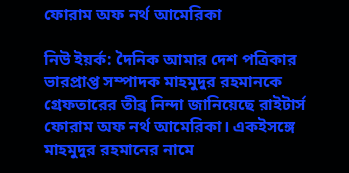ফোরাম অফ নর্থ আমেরিকা

নিউ ইয়র্ক: দৈনিক আমার দেশ পত্রিকার ভারপ্রাপ্ত সম্পাদক মাহমুদুর রহমানকে গ্রেফতারের তীব্র নিন্দা জানিয়েছে রাইটার্স ফোরাম অফ নর্থ আমেরিকা। একইসঙ্গে মাহমুদুর রহমানের নামে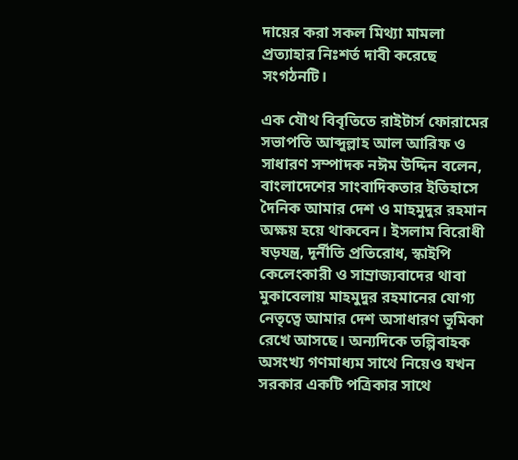দায়ের করা সকল মিথ্যা মামলা প্রত্যাহার নিঃশর্ত দাবী করেছে সংগঠনটি।

এক যৌথ বিবৃতিতে রাইটার্স ফোরামের সভাপতি আব্দুল্লাহ আল আরিফ ও সাধারণ সম্পাদক নঈম উদ্দিন বলেন, বাংলাদেশের সাংবাদিকতার ইতিহাসে দৈনিক আমার দেশ ও মাহমুদুর রহমান অক্ষয় হয়ে থাকবেন। ইসলাম বিরোধী ষড়যন্ত্র, দূর্নীতি প্রতিরোধ, স্কাইপি কেলেংকারী ও সাম্রাজ্যবাদের থাবা মুকাবেলায় মাহমুদুর রহমানের যোগ্য নেতৃত্বে আমার দেশ অসাধারণ ভূমিকা রেখে আসছে। অন্যদিকে তল্পিবাহক অসংখ্য গণমাধ্যম সাথে নিয়েও যখন সরকার একটি পত্রিকার সাথে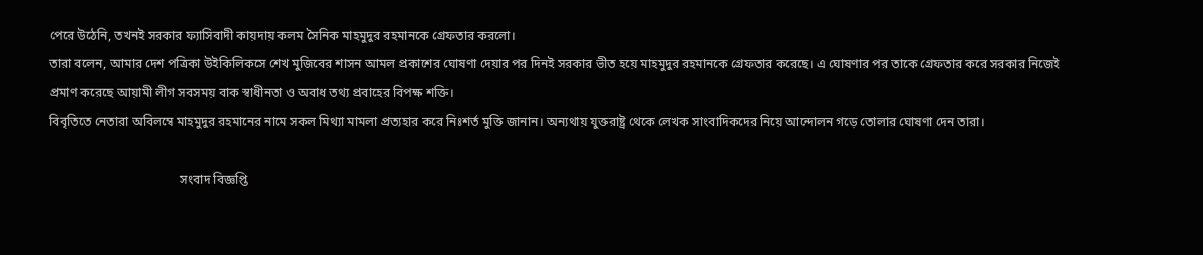পেরে উঠেনি, তখনই সরকার ফ্যাসিবাদী কায়দায় কলম সৈনিক মাহমুদুর রহমানকে গ্রেফতার করলো।
তারা বলেন, আমার দেশ পত্রিকা উইকিলিকসে শেখ মুজিবের শাসন আমল প্রকাশের ঘোষণা দেয়ার পর দিনই সরকার ভীত হয়ে মাহমুদুর রহমানকে গ্রেফতার করেছে। এ ঘোষণার পর তাকে গ্রেফতার করে সরকার নিজেই প্রমাণ করেছে আয়ামী লীগ সবসময় বাক স্বাধীনতা ও অবাধ তথ্য প্রবাহের বিপক্ষ শক্তি।
বিবৃতিতে নেতারা অবিলম্বে মাহমুদুর রহমানের নামে সকল মিথ্যা মামলা প্রত্যহার করে নিঃশর্ত মুক্তি জানান। অন্যথায় যুক্তরাষ্ট্র থেকে লেখক সাংবাদিকদের নিয়ে আন্দোলন গড়ে তোলার ঘোষণা দেন তারা।

                                          সংবাদ বিজ্ঞপ্তি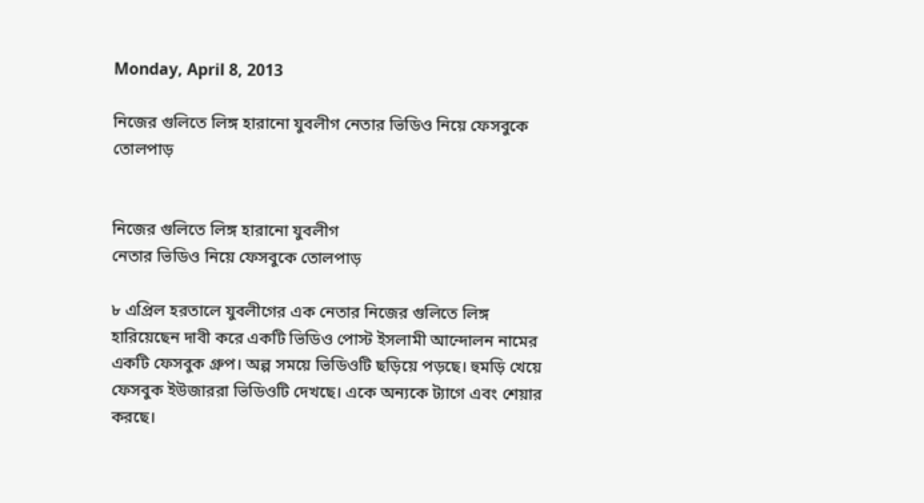Monday, April 8, 2013

নিজের গুলিতে লিঙ্গ হারানো যুবলীগ নেতার ভিডিও নিয়ে ফেসবুকে তোলপাড়


নিজের গুলিতে লিঙ্গ হারানো যুবলীগ
নেতার ভিডিও নিয়ে ফেসবুকে তোলপাড়

৮ এপ্রিল হরতালে যুবলীগের এক নেতার নিজের গুলিতে লিঙ্গ হারিয়েছেন দাবী করে একটি ভিডিও পোস্ট ইসলামী আন্দোলন নামের একটি ফেসবুক গ্রুপ। অল্প সময়ে ভিডিওটি ছড়িয়ে পড়ছে। হুমড়ি খেয়ে ফেসবুক ইউজাররা ভিডিওটি দেখছে। একে অন্যকে ট্যাগে এবং শেয়ার করছে।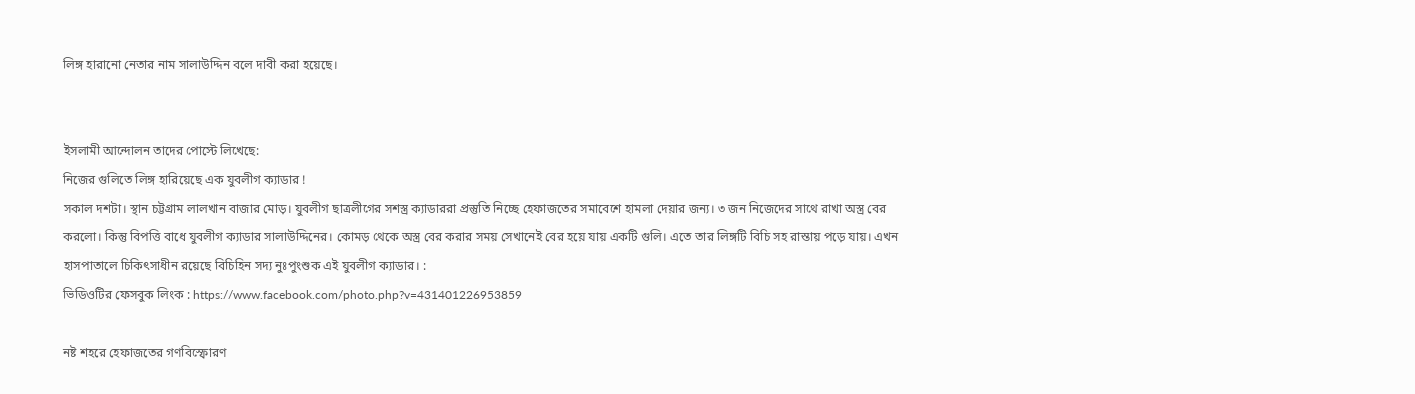লিঙ্গ হারানো নেতার নাম সালাউদ্দিন বলে দাবী করা হয়েছে।


ইসলামী আন্দোলন তাদের পোস্টে লিখেছে:
নিজের গুলিতে লিঙ্গ হারিয়েছে এক যুবলীগ ক্যাডার !
সকাল দশটা। স্থান চট্টগ্রাম লালখান বাজার মোড়। যুবলীগ ছাত্রলীগের সশস্ত্র ক্যাডাররা প্রস্তুতি নিচ্ছে হেফাজতের সমাবেশে হামলা দেয়ার জন্য। ৩ জন নিজেদের সাথে রাখা অস্ত্র বের করলো। কিন্তু বিপত্তি বাধে যুবলীগ ক্যাডার সালাউদ্দিনের। কোমড় থেকে অস্ত্র বের করার সময় সেখানেই বের হয়ে যায় একটি গুলি। এতে তার লিঙ্গটি বিচি সহ রাস্তায় পড়ে যায়। এখন হাসপাতালে চিকিৎসাধীন রয়েছে বিচিহিন সদ্য নুঃপুংশুক এই যুবলীগ ক্যাডার। :
ভিডিওটির ফেসবুক লিংক : https://www.facebook.com/photo.php?v=431401226953859

নষ্ট শহরে হেফাজতের গণবিস্ফোরণ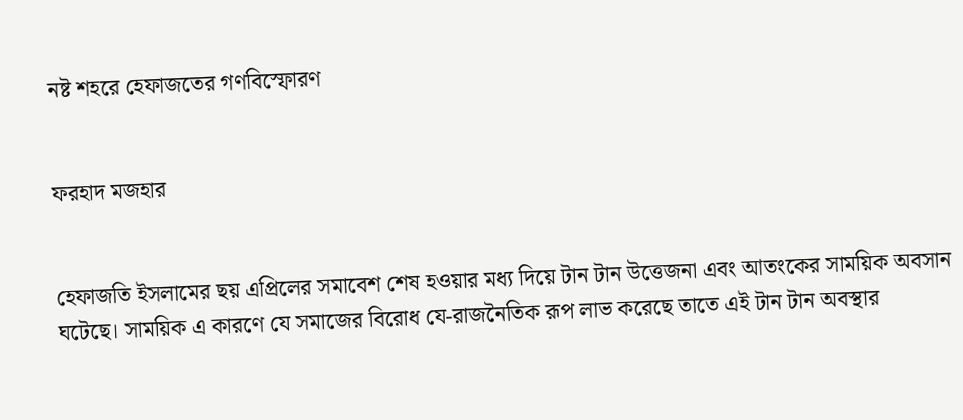নষ্ট শহরে হেফাজতের গণবিস্ফোরণ


ফরহাদ মজহার


হেফাজতি ইসলামের ছয় এপ্রিলের সমাবেশ শেষ হওয়ার মধ্য দিয়ে টান টান উত্তেজনা এবং আতংকের সাময়িক অবসান ঘটেছে। সাময়িক এ কারণে যে সমাজের বিরোধ যে-রাজনৈতিক রূপ লাভ করেছে তাতে এই টান টান অবস্থার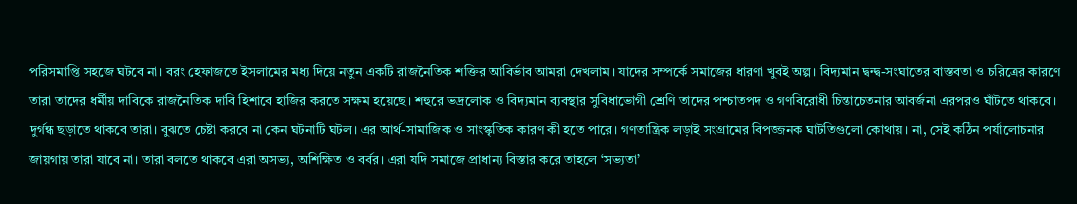পরিসমাপ্তি সহজে ঘটবে না। বরং হেফাজতে ইসলামের মধ্য দিয়ে নতুন একটি রাজনৈতিক শক্তির আবির্ভাব আমরা দেখলাম। যাদের সম্পর্কে সমাজের ধারণা খুবই অল্প। বিদ্যমান দ্বন্দ্ব-সংঘাতের বাস্তবতা ও চরিত্রের কারণে তারা তাদের ধর্মীয় দাবিকে রাজনৈতিক দাবি হিশাবে হাজির করতে সক্ষম হয়েছে। শহুরে ভদ্রলোক ও বিদ্যমান ব্যবস্থার সুবিধাভোগী শ্রেণি তাদের পশ্চাতপদ ও গণবিরোধী চিন্তাচেতনার আবর্জনা এরপরও ঘাঁটতে থাকবে। দুর্গন্ধ ছড়াতে থাকবে তারা। বুঝতে চেষ্টা করবে না কেন ঘটনাটি ঘটল। এর আর্থ-সামাজিক ও সাংস্কৃতিক কারণ কী হতে পারে। গণতান্ত্রিক লড়াই সংগ্রামের বিপজ্জনক ঘাটতিগুলো কোথায়। না, সেই কঠিন পর্যালোচনার জায়গায় তারা যাবে না। তারা বলতে থাকবে এরা অসভ্য, অশিক্ষিত ও বর্বর। এরা যদি সমাজে প্রাধান্য বিস্তার করে তাহলে ‘সভ্যতা’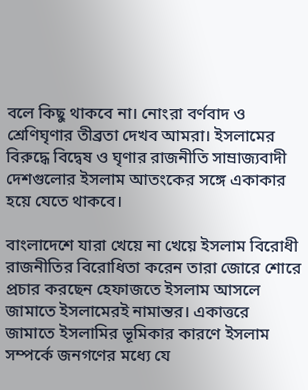বলে কিছু থাকবে না। নোংরা বর্ণবাদ ও শ্রেণিঘৃণার তীব্রতা দেখব আমরা। ইসলামের বিরুদ্ধে বিদ্বেষ ও ঘৃণার রাজনীতি সাম্রাজ্যবাদী দেশগুলোর ইসলাম আতংকের সঙ্গে একাকার হয়ে যেতে থাকবে।

বাংলাদেশে যারা খেয়ে না খেয়ে ইসলাম বিরোধী রাজনীতির বিরোধিতা করেন তারা জোরে শোরে প্রচার করছেন হেফাজতে ইসলাম আসলে জামাতে ইসলামেরই নামান্তর। একাত্তরে জামাতে ইসলামির ভূমিকার কারণে ইসলাম সম্পর্কে জনগণের মধ্যে যে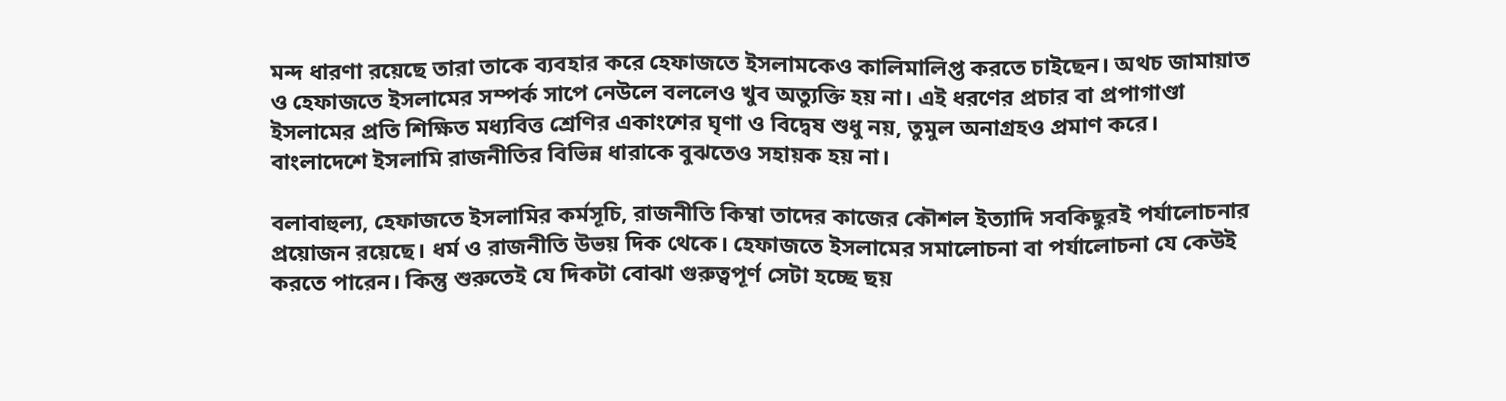মন্দ ধারণা রয়েছে তারা তাকে ব্যবহার করে হেফাজতে ইসলামকেও কালিমালিপ্ত করতে চাইছেন। অথচ জামায়াত ও হেফাজতে ইসলামের সম্পর্ক সাপে নেউলে বললেও খুব অত্যুক্তি হয় না। এই ধরণের প্রচার বা প্রপাগাণ্ডা ইসলামের প্রতি শিক্ষিত মধ্যবিত্ত শ্রেণির একাংশের ঘৃণা ও বিদ্বেষ শুধু নয়, তুমুল অনাগ্রহও প্রমাণ করে। বাংলাদেশে ইসলামি রাজনীতির বিভিন্ন ধারাকে বুঝতেও সহায়ক হয় না।

বলাবাহুল্য, হেফাজতে ইসলামির কর্মসূচি, রাজনীতি কিম্বা তাদের কাজের কৌশল ইত্যাদি সবকিছুরই পর্যালোচনার প্রয়োজন রয়েছে। ধর্ম ও রাজনীতি উভয় দিক থেকে। হেফাজতে ইসলামের সমালোচনা বা পর্যালোচনা যে কেউই করতে পারেন। কিন্তু শুরুতেই যে দিকটা বোঝা গুরুত্বপূর্ণ সেটা হচ্ছে ছয়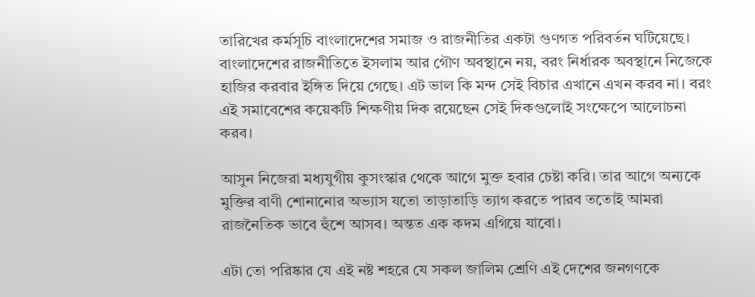তারিখের কর্মসূচি বাংলাদেশের সমাজ ও রাজনীতির একটা গুণগত পরিবর্তন ঘটিয়েছে। বাংলাদেশের রাজনীতিতে ইসলাম আর গৌণ অবস্থানে নয়, বরং নির্ধারক অবস্থানে নিজেকে হাজির করবার ইঙ্গিত দিয়ে গেছে। এট ভাল কি মন্দ সেই বিচার এখানে এখন করব না। বরং এই সমাবেশের কয়েকটি শিক্ষণীয় দিক রয়েছেন সেই দিকগুলোই সংক্ষেপে আলোচনা করব।

আসুন নিজেরা মধ্যযুগীয় কুসংস্কার থেকে আগে মুক্ত হবার চেষ্টা করি। তার আগে অন্যকে মুক্তির বাণী শোনানোর অভ্যাস যতো তাড়াতাড়ি ত্যাগ করতে পারব ততোই আমরা রাজনৈতিক ভাবে হুঁশে আসব। অন্তত এক কদম এগিয়ে যাবো।

এটা তো পরিষ্কার যে এই নষ্ট শহরে যে সকল জালিম শ্রেণি এই দেশের জনগণকে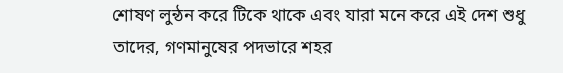শোষণ লুন্ঠন করে টিকে থাকে এবং যারা মনে করে এই দেশ শুধু তাদের, গণমানুষের পদভারে শহর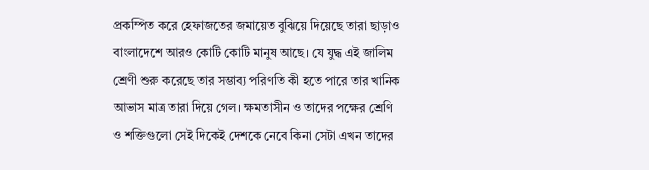প্রকম্পিত করে হেফাজতের জমায়েত বুঝিয়ে দিয়েছে তারা ছাড়াও বাংলাদেশে আরও কোটি কোটি মানুষ আছে। যে যুদ্ধ এই জালিম শ্রেণী শুরু করেছে তার সম্ভাব্য পরিণতি কী হতে পারে তার খানিক আভাস মাত্র তারা দিয়ে গেল। ক্ষমতাসীন ও তাদের পক্ষের শ্রেণি ও শক্তিগুলো সেই দিকেই দেশকে নেবে কিনা সেটা এখন তাদের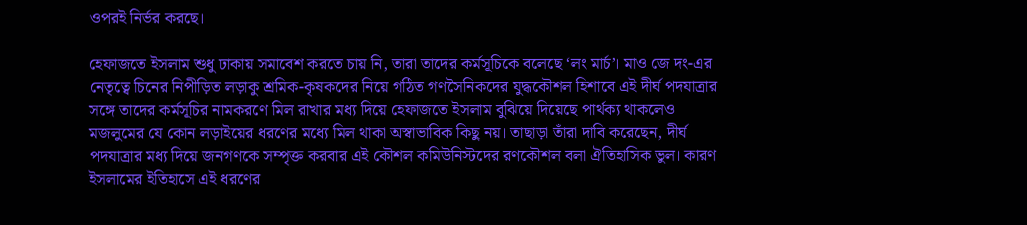ওপরই নির্ভর করছে।

হেফাজতে ইসলাম শুধু ঢাকায় সমাবেশ করতে চায় নি, তারা তাদের কর্মসূচিকে বলেছে ‘লং মার্চ’। মাও জে দং-এর নেতৃত্বে চিনের নিপীড়িত লড়াকু শ্রমিক-কৃষকদের নিয়ে গঠিত গণসৈনিকদের যুদ্ধকৌশল হিশাবে এই দীর্ঘ পদযাত্রার সঙ্গে তাদের কর্মসূচির নামকরণে মিল রাখার মধ্য দিয়ে হেফাজতে ইসলাম বুঝিয়ে দিয়েছে পার্থক্য থাকলেও মজলুমের যে কোন লড়াইয়ের ধরণের মধ্যে মিল থাকা অস্বাভাবিক কিছু নয়। তাছাড়া তাঁরা দাবি করেছেন, দীর্ঘ পদযাত্রার মধ্য দিয়ে জনগণকে সম্পৃক্ত করবার এই কৌশল কমিউনিস্টদের রণকৌশল বলা ঐতিহাসিক ভুল। কারণ ইসলামের ইতিহাসে এই ধরণের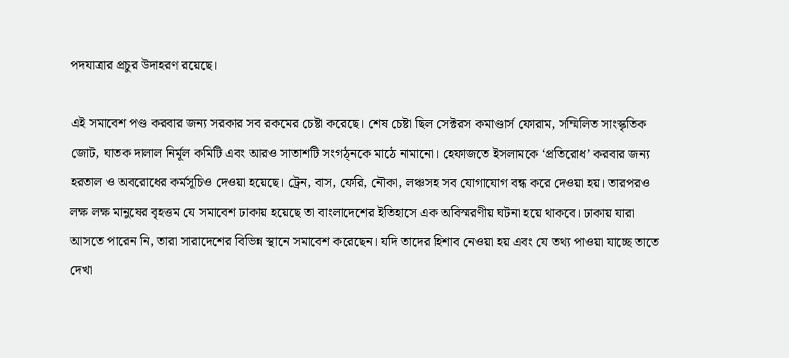পদযাত্রার প্রচুর উদাহরণ রয়েছে।

এই সমাবেশ পণ্ড করবার জন্য সরকার সব রকমের চেষ্টা করেছে। শেষ চেষ্টা ছিল সেক্টরস কমাণ্ডার্স ফোরাম, সম্মিলিত সাংস্কৃতিক জোট, ঘাতক দালাল নির্মূল কমিটি এবং আরও সাতাশটি সংগঠ্নকে মাঠে নামানো। হেফাজতে ইসলামকে ‘প্রতিরোধ’ করবার জন্য হরতাল ও অবরোধের কর্মসূচিও দেওয়া হয়েছে। ট্রেন, বাস, ফেরি, নৌকা, লঞ্চসহ সব যোগাযোগ বন্ধ করে দেওয়া হয়। তারপরও লক্ষ লক্ষ মানুষের বৃহত্তম যে সমাবেশ ঢাকায় হয়েছে তা বাংলাদেশের ইতিহাসে এক অবিস্মরণীয় ঘটনা হয়ে থাকবে। ঢাকায় যারা আসতে পারেন নি, তারা সারাদেশের বিভিন্ন স্থানে সমাবেশ করেছেন। যদি তাদের হিশাব নেওয়া হয় এবং যে তথ্য পাওয়া যাচ্ছে তাতে দেখা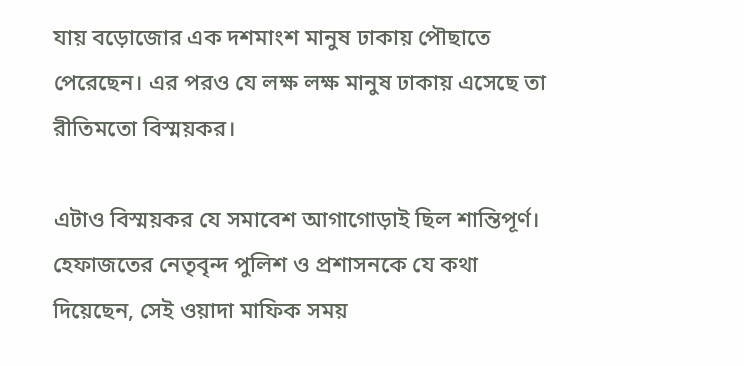যায় বড়োজোর এক দশমাংশ মানুষ ঢাকায় পৌছাতে পেরেছেন। এর পরও যে লক্ষ লক্ষ মানুষ ঢাকায় এসেছে তা রীতিমতো বিস্ময়কর।

এটাও বিস্ময়কর যে সমাবেশ আগাগোড়াই ছিল শান্তিপূর্ণ। হেফাজতের নেতৃবৃন্দ পুলিশ ও প্রশাসনকে যে কথা দিয়েছেন, সেই ওয়াদা মাফিক সময়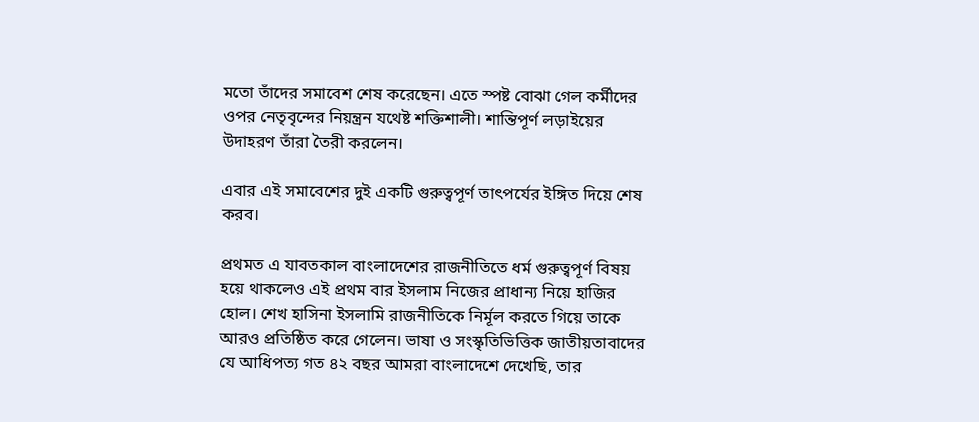মতো তাঁদের সমাবেশ শেষ করেছেন। এতে স্পষ্ট বোঝা গেল কর্মীদের ওপর নেতৃবৃন্দের নিয়ন্ত্রন যথেষ্ট শক্তিশালী। শান্তিপূর্ণ লড়াইয়ের উদাহরণ তাঁরা তৈরী করলেন।

এবার এই সমাবেশের দুই একটি গুরুত্বপূর্ণ তাৎপর্যের ইঙ্গিত দিয়ে শেষ করব।

প্রথমত এ যাবতকাল বাংলাদেশের রাজনীতিতে ধর্ম গুরুত্বপূর্ণ বিষয় হয়ে থাকলেও এই প্রথম বার ইসলাম নিজের প্রাধান্য নিয়ে হাজির হোল। শেখ হাসিনা ইসলামি রাজনীতিকে নির্মূল করতে গিয়ে তাকে আরও প্রতিষ্ঠিত করে গেলেন। ভাষা ও সংস্কৃতিভিত্তিক জাতীয়তাবাদের যে আধিপত্য গত ৪২ বছর আমরা বাংলাদেশে দেখেছি, তার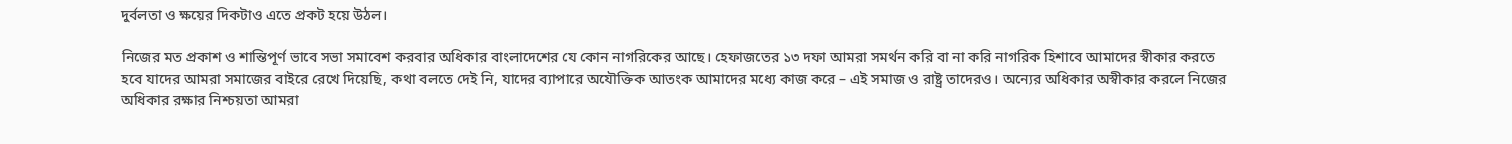দুর্বলতা ও ক্ষয়ের দিকটাও এতে প্রকট হয়ে উঠল।

নিজের মত প্রকাশ ও শান্তিপূর্ণ ভাবে সভা সমাবেশ করবার অধিকার বাংলাদেশের যে কোন নাগরিকের আছে। হেফাজতের ১৩ দফা আমরা সমর্থন করি বা না করি নাগরিক হিশাবে আমাদের স্বীকার করতে হবে যাদের আমরা সমাজের বাইরে রেখে দিয়েছি, কথা বলতে দেই নি, যাদের ব্যাপারে অযৌক্তিক আতংক আমাদের মধ্যে কাজ করে – এই সমাজ ও রাষ্ট্র তাদেরও। অন্যের অধিকার অস্বীকার করলে নিজের অধিকার রক্ষার নিশ্চয়তা আমরা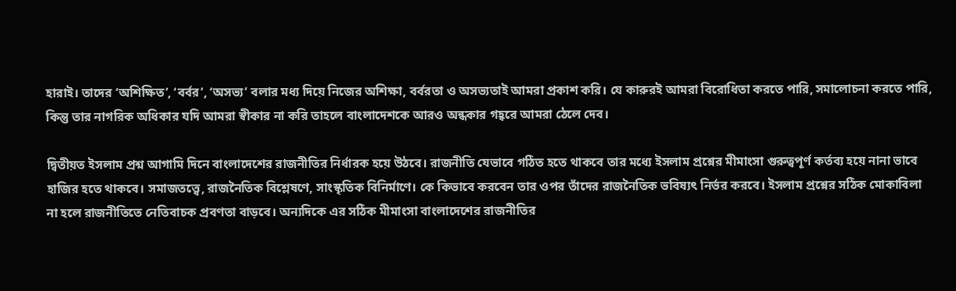হারাই। তাদের ‘অশিক্ষিত’, ‘বর্বর’, ‘অসভ্য’ বলার মধ্য দিয়ে নিজের অশিক্ষা, বর্বরতা ও অসভ্যতাই আমরা প্রকাশ করি। যে কারুরই আমরা বিরোধিতা করতে পারি, সমালোচনা করতে পারি, কিন্তু তার নাগরিক অধিকার যদি আমরা স্বীকার না করি তাহলে বাংলাদেশকে আরও অন্ধকার গহ্বরে আমরা ঠেলে দেব।

দ্বিতীয়ত ইসলাম প্রশ্ন আগামি দিনে বাংলাদেশের রাজনীতির নির্ধারক হয়ে উঠবে। রাজনীতি যেভাবে গঠিত হতে থাকবে তার মধ্যে ইসলাম প্রশ্নের মীমাংসা গুরুত্বপূর্ণ কর্তব্য হয়ে নানা ভাবে হাজির হতে থাকবে। সমাজতত্ত্বে, রাজনৈতিক বিশ্লেষণে, সাংস্কৃতিক বিনির্মাণে। কে কিভাবে করবেন তার ওপর তাঁদের রাজনৈতিক ভবিষ্যৎ নির্ভর করবে। ইসলাম প্রশ্নের সঠিক মোকাবিলা না হলে রাজনীতিতে নেতিবাচক প্রবণতা বাড়বে। অন্যদিকে এর সঠিক মীমাংসা বাংলাদেশের রাজনীতির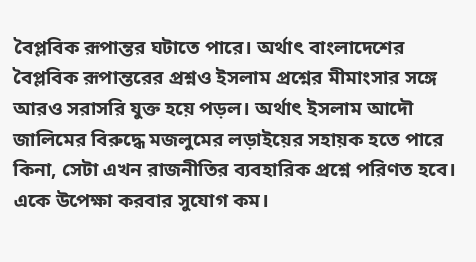বৈপ্লবিক রূপান্তর ঘটাতে পারে। অর্থাৎ বাংলাদেশের বৈপ্লবিক রূপান্তরের প্রশ্নও ইসলাম প্রশ্নের মীমাংসার সঙ্গে আরও সরাসরি যুক্ত হয়ে পড়ল। অর্থাৎ ইসলাম আদৌ জালিমের বিরুদ্ধে মজলুমের লড়াইয়ের সহায়ক হতে পারে কিনা, সেটা এখন রাজনীতির ব্যবহারিক প্রশ্নে পরিণত হবে। একে উপেক্ষা করবার সুযোগ কম।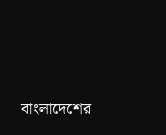বাংলাদেশের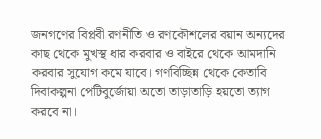জনগণের বিপ্লবী রণনীতি ও রণকৌশলের বয়ান অন্যদের কাছ থেকে মুখস্থ ধার করবার ও বাইরে থেকে আমদানি করবার সুযোগ কমে যাবে। গণবিচ্ছিন্ন থেকে কেতাবি দিবাকল্পনা পেটিবুর্জোয়া অতো তাড়াতাড়ি হয়তো ত্যাগ করবে না।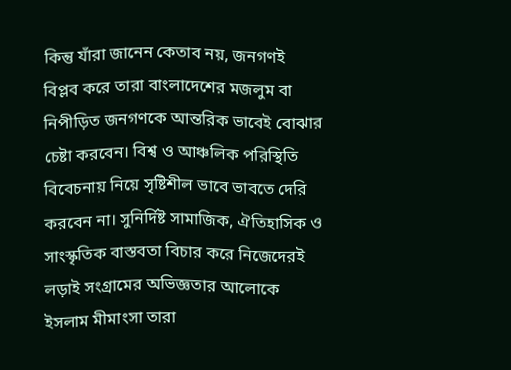কিন্তু যাঁরা জানেন কেতাব নয়, জনগণই বিপ্লব করে তারা বাংলাদেশের মজলুম বা নিপীড়িত জনগণকে আন্তরিক ভাবেই বোঝার চেষ্টা করবেন। বিশ্ব ও আঞ্চলিক পরিস্থিতি বিবেচনায় নিয়ে সৃষ্টিশীল ভাবে ভাবতে দেরি করবেন না। সুনির্দিষ্ট সামাজিক, ঐতিহাসিক ও সাংস্কৃতিক বাস্তবতা বিচার করে নিজেদেরই লড়াই সংগ্রামের অভিজ্ঞতার আলোকে ইসলাম মীমাংসা তারা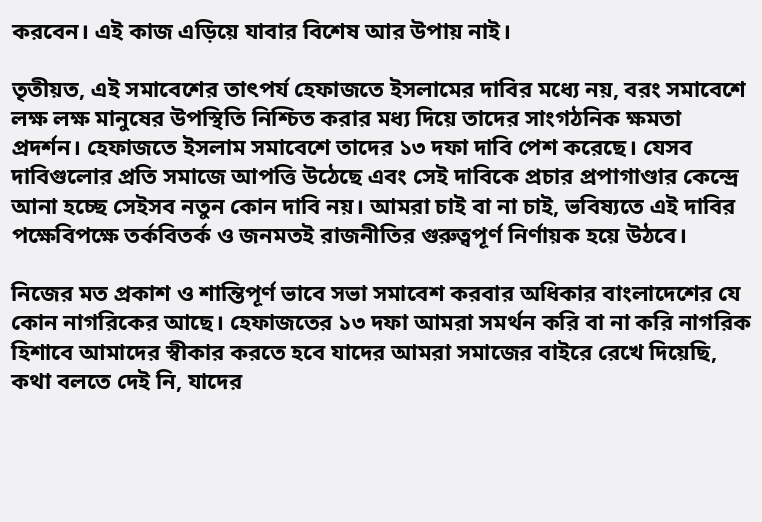করবেন। এই কাজ এড়িয়ে যাবার বিশেষ আর উপায় নাই।

তৃতীয়ত, এই সমাবেশের তাৎপর্য হেফাজতে ইসলামের দাবির মধ্যে নয়, বরং সমাবেশে লক্ষ লক্ষ মানুষের উপস্থিতি নিশ্চিত করার মধ্য দিয়ে তাদের সাংগঠনিক ক্ষমতা প্রদর্শন। হেফাজতে ইসলাম সমাবেশে তাদের ১৩ দফা দাবি পেশ করেছে। যেসব দাবিগুলোর প্রতি সমাজে আপত্তি উঠেছে এবং সেই দাবিকে প্রচার প্রপাগাণ্ডার কেন্দ্রে আনা হচ্ছে সেইসব নতুন কোন দাবি নয়। আমরা চাই বা না চাই, ভবিষ্যতে এই দাবির পক্ষেবিপক্ষে তর্কবিতর্ক ও জনমতই রাজনীতির গুরুত্বপূর্ণ নির্ণায়ক হয়ে উঠবে।

নিজের মত প্রকাশ ও শান্তিপূর্ণ ভাবে সভা সমাবেশ করবার অধিকার বাংলাদেশের যে কোন নাগরিকের আছে। হেফাজতের ১৩ দফা আমরা সমর্থন করি বা না করি নাগরিক হিশাবে আমাদের স্বীকার করতে হবে যাদের আমরা সমাজের বাইরে রেখে দিয়েছি, কথা বলতে দেই নি, যাদের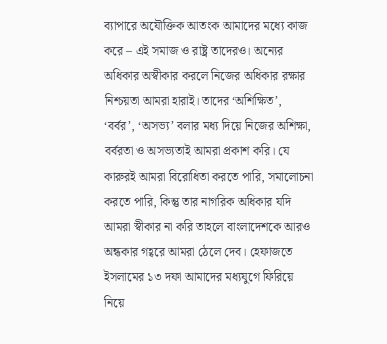ব্যাপারে অযৌক্তিক আতংক আমাদের মধ্যে কাজ করে – এই সমাজ ও রাষ্ট্র তাদেরও। অন্যের অধিকার অস্বীকার করলে নিজের অধিকার রক্ষার নিশ্চয়তা আমরা হারাই। তাদের ‘অশিক্ষিত’, ‘বর্বর’, ‘অসভ্য’ বলার মধ্য দিয়ে নিজের অশিক্ষা, বর্বরতা ও অসভ্যতাই আমরা প্রকাশ করি। যে কারুরই আমরা বিরোধিতা করতে পারি, সমালোচনা করতে পারি, কিন্তু তার নাগরিক অধিকার যদি আমরা স্বীকার না করি তাহলে বাংলাদেশকে আরও অন্ধকার গহ্বরে আমরা ঠেলে দেব। হেফাজতে ইসলামের ১৩ দফা আমাদের মধ্যযুগে ফিরিয়ে নিয়ে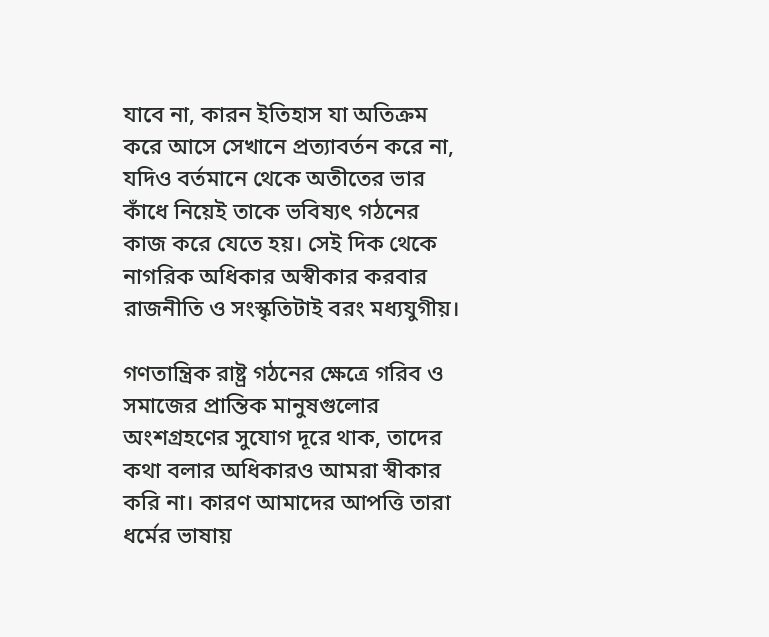যাবে না, কারন ইতিহাস যা অতিক্রম করে আসে সেখানে প্রত্যাবর্তন করে না, যদিও বর্তমানে থেকে অতীতের ভার কাঁধে নিয়েই তাকে ভবিষ্যৎ গঠনের কাজ করে যেতে হয়। সেই দিক থেকে নাগরিক অধিকার অস্বীকার করবার রাজনীতি ও সংস্কৃতিটাই বরং মধ্যযুগীয়।

গণতান্ত্রিক রাষ্ট্র গঠনের ক্ষেত্রে গরিব ও সমাজের প্রান্তিক মানুষগুলোর অংশগ্রহণের সুযোগ দূরে থাক, তাদের কথা বলার অধিকারও আমরা স্বীকার করি না। কারণ আমাদের আপত্তি তারা ধর্মের ভাষায়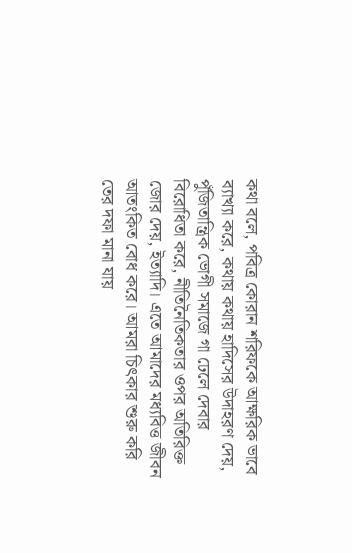কথা বলে, পবিত্র কোরান শরিফকে আক্ষরিক ভাবে ব্যাখ্যা করে, কথায় কথায় হাদিসের উদাহরণ দেয়, পুঁজিতান্ত্রিক ভোগী সমাজে গা ঢেলে দেবার বিরোধিতা করে, নীতিনৈতিকতার ওপর অতিরিক্ত জোর দেয়, ইত্যাদি। এতে আমাদের মধ্যবিত্ত জীবন আতংকিত বোধ করে। আমরা চিৎকার শুরু করি তের দফা মানা যায়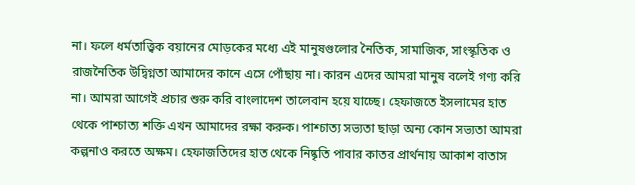না। ফলে ধর্মতাত্ত্বিক বয়ানের মোড়কের মধ্যে এই মানুষগুলোর নৈতিক, সামাজিক, সাংস্কৃতিক ও রাজনৈতিক উদ্বিগ্নতা আমাদের কানে এসে পোঁছায় না। কারন এদের আমরা মানুষ বলেই গণ্য করি না। আমরা আগেই প্রচার শুরু করি বাংলাদেশ তালেবান হয়ে যাচ্ছে। হেফাজতে ইসলামের হাত থেকে পাশ্চাত্য শক্তি এখন আমাদের রক্ষা করুক। পাশ্চাত্য সভ্যতা ছাড়া অন্য কোন সভ্যতা আমরা কল্পনাও করতে অক্ষম। হেফাজতিদের হাত থেকে নিষ্কৃতি পাবার কাতর প্রার্থনায় আকাশ বাতাস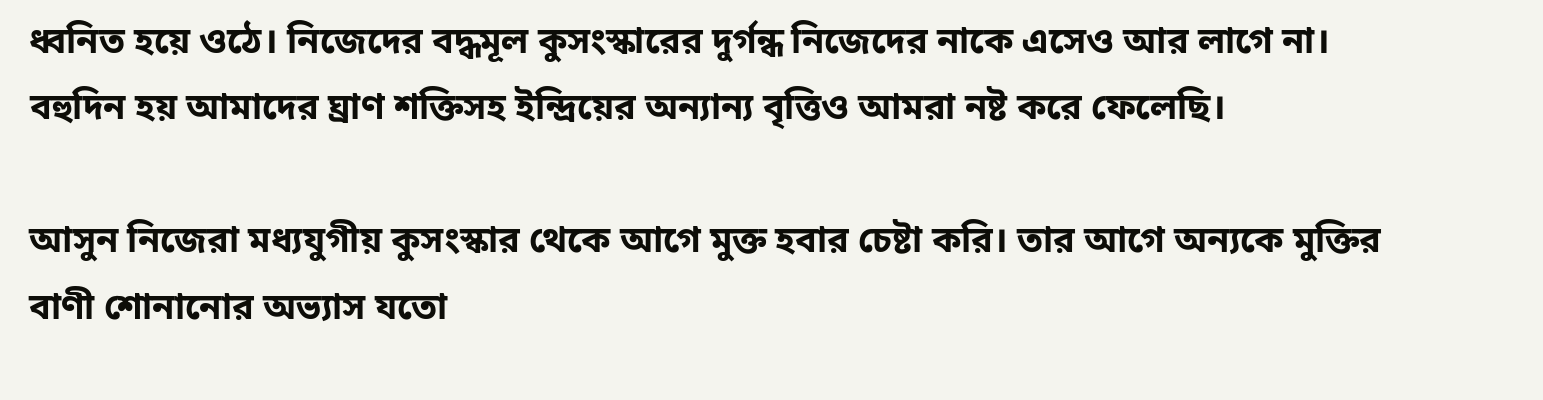ধ্বনিত হয়ে ওঠে। নিজেদের বদ্ধমূল কুসংস্কারের দুর্গন্ধ নিজেদের নাকে এসেও আর লাগে না। বহুদিন হয় আমাদের ঘ্রাণ শক্তিসহ ইন্দ্রিয়ের অন্যান্য বৃত্তিও আমরা নষ্ট করে ফেলেছি।

আসুন নিজেরা মধ্যযুগীয় কুসংস্কার থেকে আগে মুক্ত হবার চেষ্টা করি। তার আগে অন্যকে মুক্তির বাণী শোনানোর অভ্যাস যতো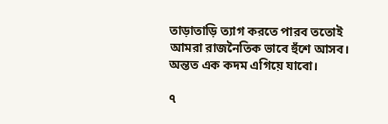তাড়াতাড়ি ত্যাগ করতে পারব ততোই আমরা রাজনৈতিক ভাবে হুঁশে আসব। অন্তত এক কদম এগিয়ে যাবো।

৭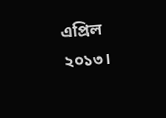এপ্রিল ২০১৩।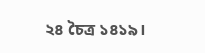২৪ চৈত্র ১৪১৯।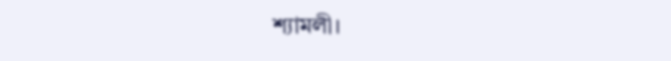শ্যামলী।